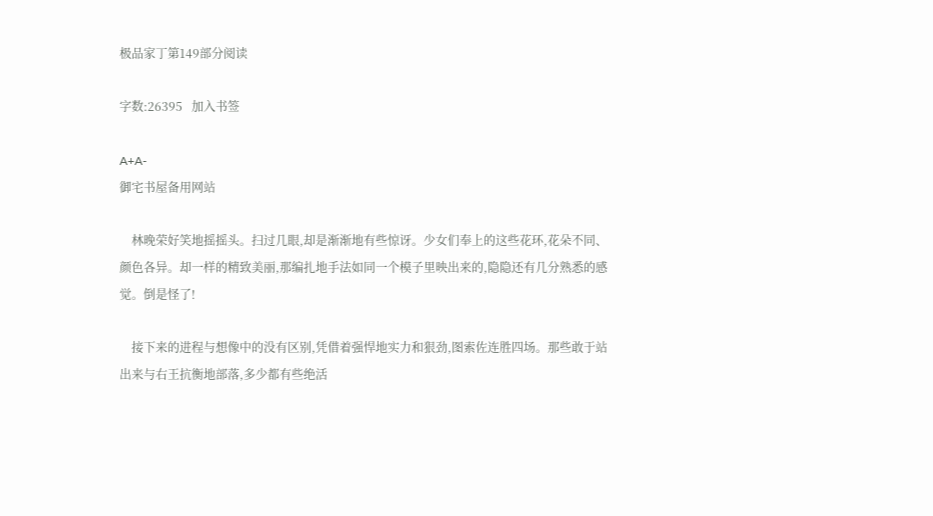极品家丁第149部分阅读

字数:26395   加入书签

A+A-
御宅书屋备用网站

    林晚荣好笑地摇摇头。扫过几眼,却是渐渐地有些惊讶。少女们奉上的这些花环,花朵不同、颜色各异。却一样的精致美丽,那编扎地手法如同一个模子里映出来的,隐隐还有几分熟悉的感觉。倒是怪了!

    接下来的进程与想像中的没有区别,凭借着强悍地实力和狠劲,图索佐连胜四场。那些敢于站出来与右王抗衡地部落,多少都有些绝活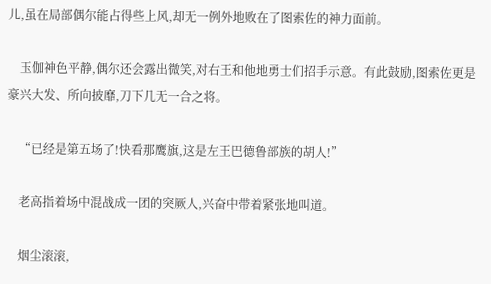儿,虽在局部偶尔能占得些上风,却无一例外地败在了图索佐的神力面前。

    玉伽神色平静,偶尔还会露出微笑,对右王和他地勇士们招手示意。有此鼓励,图索佐更是豪兴大发、所向披靡,刀下几无一合之将。

    “已经是第五场了!快看那鹰旗,这是左王巴德鲁部族的胡人!”

    老高指着场中混战成一团的突厥人,兴奋中带着紧张地叫道。

    烟尘滚滚,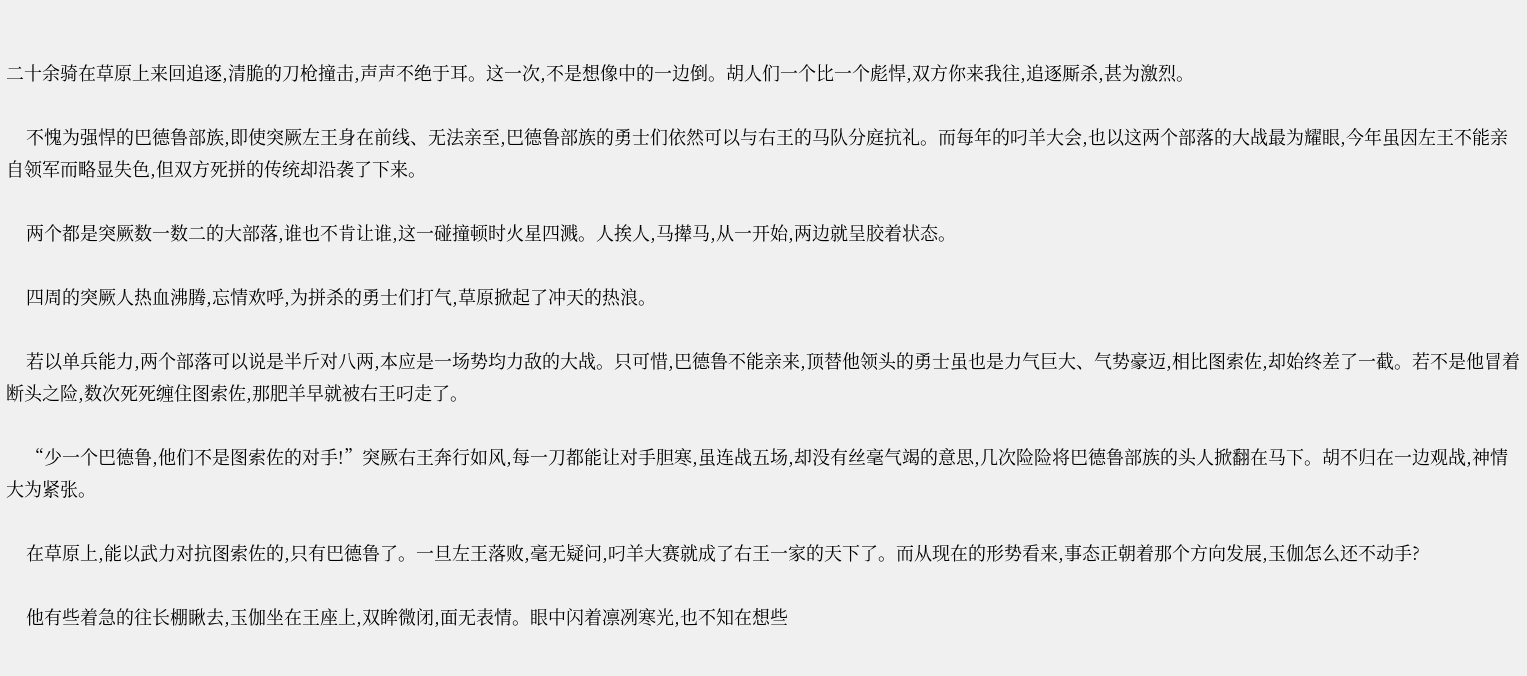二十余骑在草原上来回追逐,清脆的刀枪撞击,声声不绝于耳。这一次,不是想像中的一边倒。胡人们一个比一个彪悍,双方你来我往,追逐厮杀,甚为激烈。

    不愧为强悍的巴德鲁部族,即使突厥左王身在前线、无法亲至,巴德鲁部族的勇士们依然可以与右王的马队分庭抗礼。而每年的叼羊大会,也以这两个部落的大战最为耀眼,今年虽因左王不能亲自领军而略显失色,但双方死拼的传统却沿袭了下来。

    两个都是突厥数一数二的大部落,谁也不肯让谁,这一碰撞顿时火星四溅。人挨人,马撵马,从一开始,两边就呈胶着状态。

    四周的突厥人热血沸腾,忘情欢呼,为拼杀的勇士们打气,草原掀起了冲天的热浪。

    若以单兵能力,两个部落可以说是半斤对八两,本应是一场势均力敌的大战。只可惜,巴德鲁不能亲来,顶替他领头的勇士虽也是力气巨大、气势豪迈,相比图索佐,却始终差了一截。若不是他冒着断头之险,数次死死缠住图索佐,那肥羊早就被右王叼走了。

    “少一个巴德鲁,他们不是图索佐的对手!”突厥右王奔行如风,每一刀都能让对手胆寒,虽连战五场,却没有丝毫气竭的意思,几次险险将巴德鲁部族的头人掀翻在马下。胡不归在一边观战,神情大为紧张。

    在草原上,能以武力对抗图索佐的,只有巴德鲁了。一旦左王落败,毫无疑问,叼羊大赛就成了右王一家的天下了。而从现在的形势看来,事态正朝着那个方向发展,玉伽怎么还不动手?

    他有些着急的往长棚瞅去,玉伽坐在王座上,双眸微闭,面无表情。眼中闪着凛冽寒光,也不知在想些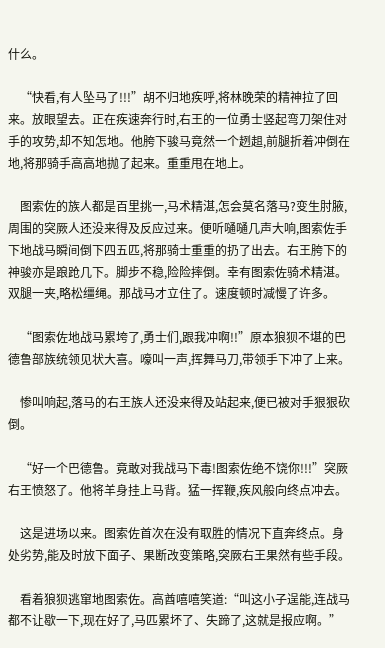什么。

    “快看,有人坠马了!!!”胡不归地疾呼,将林晚荣的精神拉了回来。放眼望去。正在疾速奔行时,右王的一位勇士竖起弯刀架住对手的攻势,却不知怎地。他胯下骏马竟然一个趔趄,前腿折着冲倒在地,将那骑手高高地抛了起来。重重甩在地上。

    图索佐的族人都是百里挑一,马术精湛,怎会莫名落马?变生肘腋,周围的突厥人还没来得及反应过来。便听嗵嗵几声大响,图索佐手下地战马瞬间倒下四五匹,将那骑士重重的扔了出去。右王胯下的神骏亦是踉跄几下。脚步不稳,险险摔倒。幸有图索佐骑术精湛。双腿一夹,略松缰绳。那战马才立住了。速度顿时减慢了许多。

    “图索佐地战马累垮了,勇士们,跟我冲啊!!”原本狼狈不堪的巴德鲁部族统领见状大喜。嚎叫一声,挥舞马刀,带领手下冲了上来。

    惨叫响起,落马的右王族人还没来得及站起来,便已被对手狠狠砍倒。

    “好一个巴德鲁。竟敢对我战马下毒!图索佐绝不饶你!!!”突厥右王愤怒了。他将羊身挂上马背。猛一挥鞭,疾风般向终点冲去。

    这是进场以来。图索佐首次在没有取胜的情况下直奔终点。身处劣势,能及时放下面子、果断改变策略,突厥右王果然有些手段。

    看着狼狈逃窜地图索佐。高酋嘻嘻笑道:“叫这小子逞能,连战马都不让歇一下,现在好了,马匹累坏了、失蹄了,这就是报应啊。”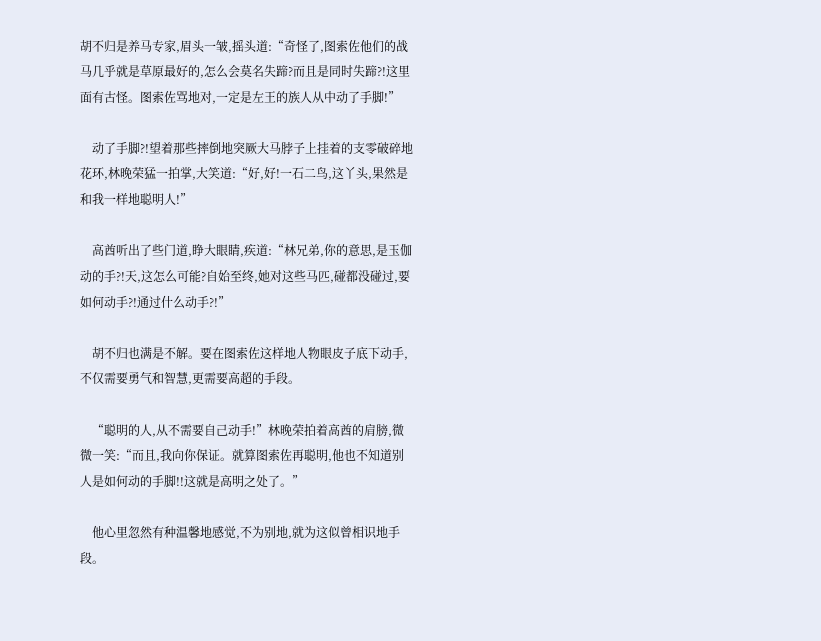胡不归是养马专家,眉头一皱,摇头道:“奇怪了,图索佐他们的战马几乎就是草原最好的,怎么会莫名失蹄?而且是同时失蹄?!这里面有古怪。图索佐骂地对,一定是左王的族人从中动了手脚!”

    动了手脚?!望着那些摔倒地突厥大马脖子上挂着的支零破碎地花环,林晚荣猛一拍掌,大笑道:“好,好!一石二鸟,这丫头,果然是和我一样地聪明人!”

    高酋听出了些门道,睁大眼睛,疾道:“林兄弟,你的意思,是玉伽动的手?!天,这怎么可能?自始至终,她对这些马匹,碰都没碰过,要如何动手?!通过什么动手?!”

    胡不归也满是不解。要在图索佐这样地人物眼皮子底下动手,不仅需要勇气和智慧,更需要高超的手段。

    “聪明的人,从不需要自己动手!”林晚荣拍着高酋的肩膀,微微一笑:“而且,我向你保证。就算图索佐再聪明,他也不知道别人是如何动的手脚!!这就是高明之处了。”

    他心里忽然有种温馨地感觉,不为别地,就为这似曾相识地手段。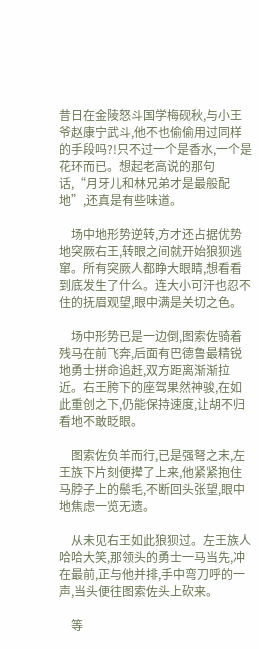昔日在金陵怒斗国学梅砚秋,与小王爷赵康宁武斗,他不也偷偷用过同样的手段吗?!只不过一个是香水,一个是花环而已。想起老高说的那句话,“月牙儿和林兄弟才是最般配地”,还真是有些味道。

    场中地形势逆转,方才还占据优势地突厥右王,转眼之间就开始狼狈逃窜。所有突厥人都睁大眼睛,想看看到底发生了什么。连大小可汗也忍不住的抚眉观望,眼中满是关切之色。

    场中形势已是一边倒,图索佐骑着残马在前飞奔,后面有巴德鲁最精锐地勇士拼命追赶,双方距离渐渐拉近。右王胯下的座驾果然神骏,在如此重创之下,仍能保持速度,让胡不归看地不敢眨眼。

    图索佐负羊而行,已是强弩之末,左王族下片刻便撵了上来,他紧紧抱住马脖子上的鬃毛,不断回头张望,眼中地焦虑一览无遗。

    从未见右王如此狼狈过。左王族人哈哈大笑,那领头的勇士一马当先,冲在最前,正与他并排,手中弯刀呼的一声,当头便往图索佐头上砍来。

    等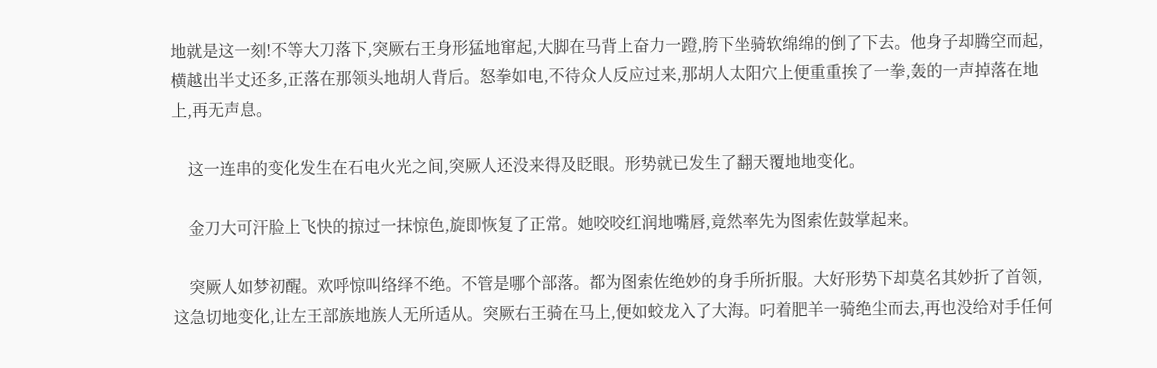地就是这一刻!不等大刀落下,突厥右王身形猛地窜起,大脚在马背上奋力一蹬,胯下坐骑软绵绵的倒了下去。他身子却腾空而起,横越出半丈还多,正落在那领头地胡人背后。怒拳如电,不待众人反应过来,那胡人太阳穴上便重重挨了一拳,轰的一声掉落在地上,再无声息。

    这一连串的变化发生在石电火光之间,突厥人还没来得及眨眼。形势就已发生了翻天覆地地变化。

    金刀大可汗脸上飞快的掠过一抹惊色,旋即恢复了正常。她咬咬红润地嘴唇,竟然率先为图索佐鼓掌起来。

    突厥人如梦初醒。欢呼惊叫络绎不绝。不管是哪个部落。都为图索佐绝妙的身手所折服。大好形势下却莫名其妙折了首领,这急切地变化,让左王部族地族人无所适从。突厥右王骑在马上,便如蛟龙入了大海。叼着肥羊一骑绝尘而去,再也没给对手任何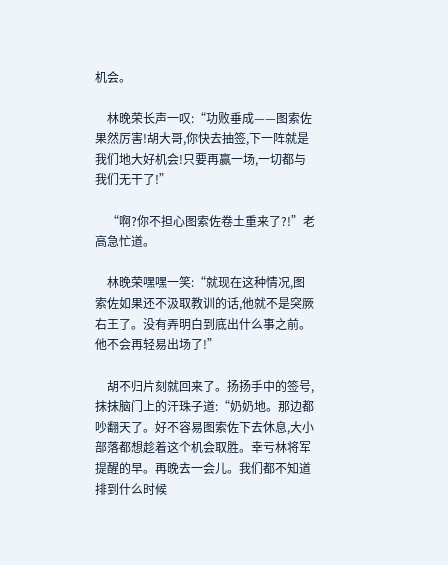机会。

    林晚荣长声一叹:“功败垂成——图索佐果然厉害!胡大哥,你快去抽签,下一阵就是我们地大好机会!只要再赢一场,一切都与我们无干了!”

    “啊?你不担心图索佐卷土重来了?!”老高急忙道。

    林晚荣嘿嘿一笑:“就现在这种情况,图索佐如果还不汲取教训的话,他就不是突厥右王了。没有弄明白到底出什么事之前。他不会再轻易出场了!”

    胡不归片刻就回来了。扬扬手中的签号,抹抹脑门上的汗珠子道:“奶奶地。那边都吵翻天了。好不容易图索佐下去休息,大小部落都想趁着这个机会取胜。幸亏林将军提醒的早。再晚去一会儿。我们都不知道排到什么时候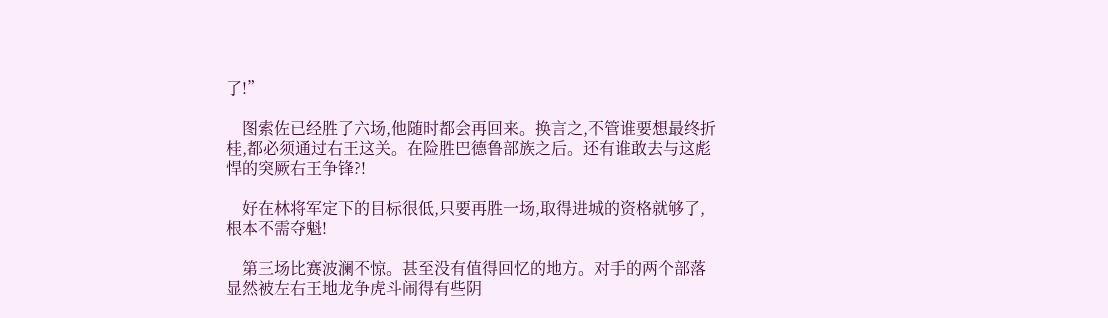了!”

    图索佐已经胜了六场,他随时都会再回来。换言之,不管谁要想最终折桂,都必须通过右王这关。在险胜巴德鲁部族之后。还有谁敢去与这彪悍的突厥右王争锋?!

    好在林将军定下的目标很低,只要再胜一场,取得进城的资格就够了,根本不需夺魁!

    第三场比赛波澜不惊。甚至没有值得回忆的地方。对手的两个部落显然被左右王地龙争虎斗闹得有些阴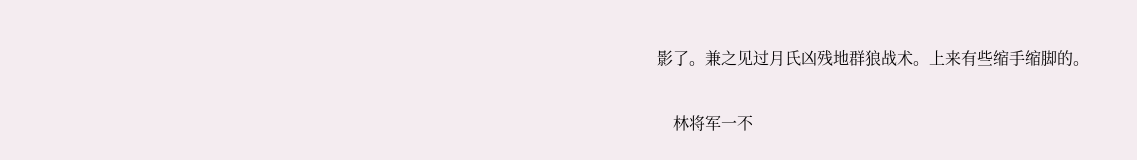影了。兼之见过月氏凶残地群狼战术。上来有些缩手缩脚的。

    林将军一不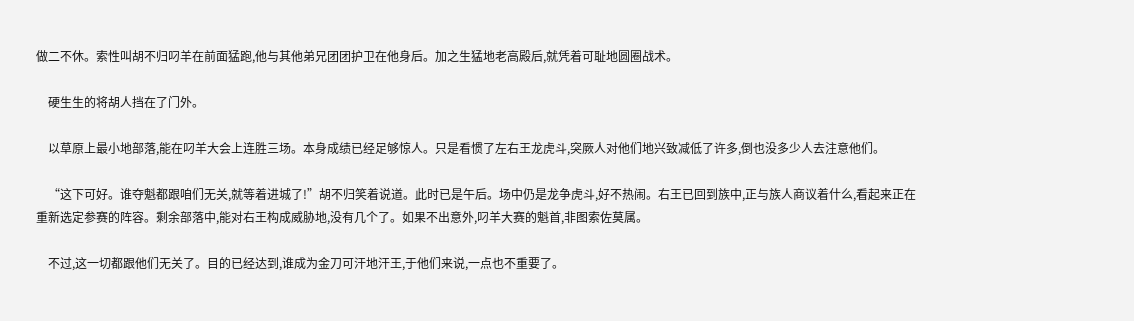做二不休。索性叫胡不归叼羊在前面猛跑,他与其他弟兄团团护卫在他身后。加之生猛地老高殿后,就凭着可耻地圆圈战术。

    硬生生的将胡人挡在了门外。

    以草原上最小地部落,能在叼羊大会上连胜三场。本身成绩已经足够惊人。只是看惯了左右王龙虎斗,突厥人对他们地兴致减低了许多,倒也没多少人去注意他们。

    “这下可好。谁夺魁都跟咱们无关,就等着进城了!”胡不归笑着说道。此时已是午后。场中仍是龙争虎斗,好不热闹。右王已回到族中,正与族人商议着什么,看起来正在重新选定参赛的阵容。剩余部落中,能对右王构成威胁地,没有几个了。如果不出意外,叼羊大赛的魁首,非图索佐莫属。

    不过,这一切都跟他们无关了。目的已经达到,谁成为金刀可汗地汗王,于他们来说,一点也不重要了。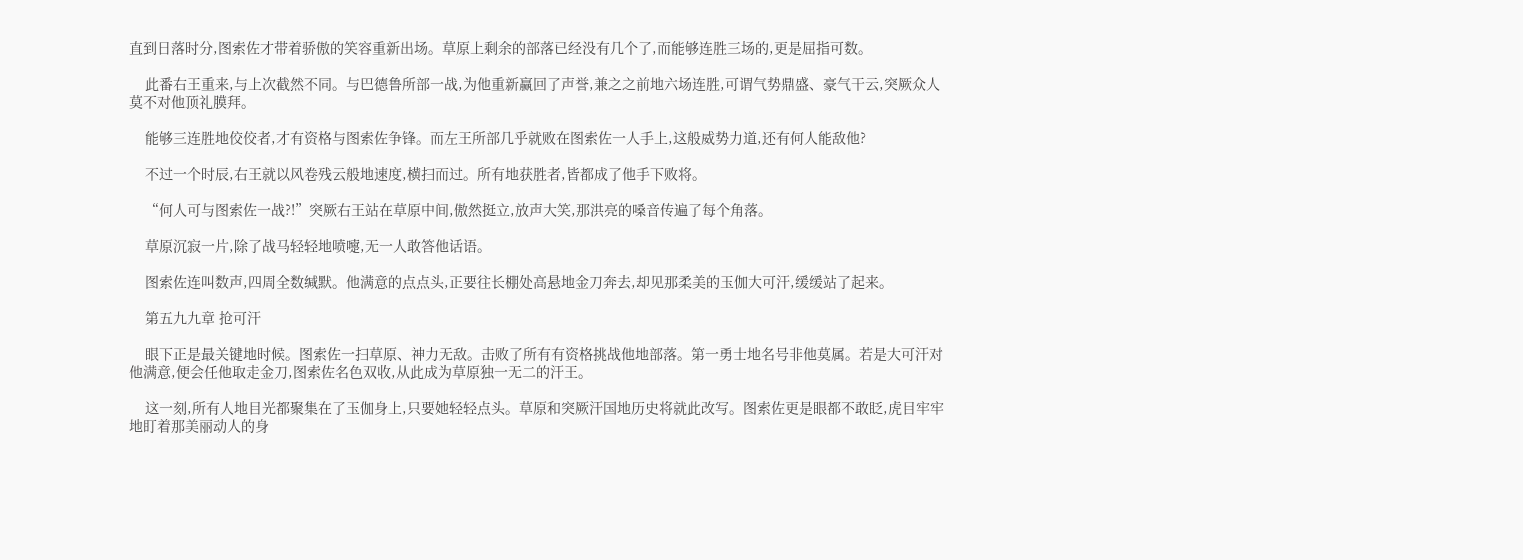直到日落时分,图索佐才带着骄傲的笑容重新出场。草原上剩余的部落已经没有几个了,而能够连胜三场的,更是屈指可数。

    此番右王重来,与上次截然不同。与巴德鲁所部一战,为他重新赢回了声誉,兼之之前地六场连胜,可谓气势鼎盛、豪气干云,突厥众人莫不对他顶礼膜拜。

    能够三连胜地佼佼者,才有资格与图索佐争锋。而左王所部几乎就败在图索佐一人手上,这般威势力道,还有何人能敌他?

    不过一个时辰,右王就以风卷残云般地速度,横扫而过。所有地获胜者,皆都成了他手下败将。

    “何人可与图索佐一战?!”突厥右王站在草原中间,傲然挺立,放声大笑,那洪亮的嗓音传遍了每个角落。

    草原沉寂一片,除了战马轻轻地喷嚏,无一人敢答他话语。

    图索佐连叫数声,四周全数缄默。他满意的点点头,正要往长棚处高悬地金刀奔去,却见那柔美的玉伽大可汗,缓缓站了起来。

    第五九九章 抢可汗

    眼下正是最关键地时候。图索佐一扫草原、神力无敌。击败了所有有资格挑战他地部落。第一勇士地名号非他莫属。若是大可汗对他满意,便会任他取走金刀,图索佐名色双收,从此成为草原独一无二的汗王。

    这一刻,所有人地目光都聚集在了玉伽身上,只要她轻轻点头。草原和突厥汗国地历史将就此改写。图索佐更是眼都不敢眨,虎目牢牢地盯着那美丽动人的身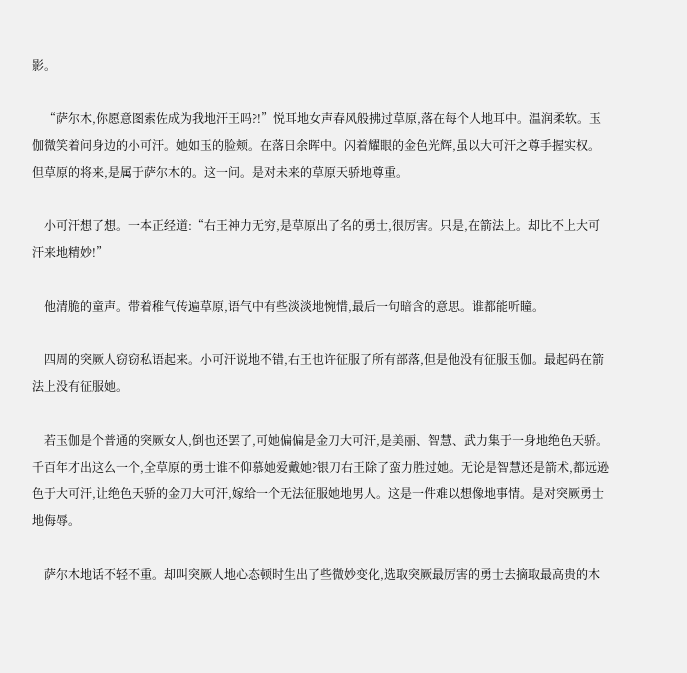影。

    “萨尔木,你愿意图索佐成为我地汗王吗?!”悦耳地女声春风般拂过草原,落在每个人地耳中。温润柔软。玉伽微笑着问身边的小可汗。她如玉的脸颊。在落日余晖中。闪着耀眼的金色光辉,虽以大可汗之尊手握实权。但草原的将来,是属于萨尔木的。这一问。是对未来的草原天骄地尊重。

    小可汗想了想。一本正经道:“右王神力无穷,是草原出了名的勇士,很厉害。只是,在箭法上。却比不上大可汗来地精妙!”

    他清脆的童声。带着稚气传遍草原,语气中有些淡淡地惋惜,最后一句暗含的意思。谁都能听瞳。

    四周的突厥人窃窃私语起来。小可汗说地不错,右王也许征服了所有部落,但是他没有征服玉伽。最起码在箭法上没有征服她。

    若玉伽是个普通的突厥女人,倒也还罢了,可她偏偏是金刀大可汗,是美丽、智慧、武力集于一身地绝色天骄。千百年才出这么一个,全草原的勇士谁不仰慕她爱戴她?银刀右王除了蛮力胜过她。无论是智慧还是箭术,都远逊色于大可汗,让绝色天骄的金刀大可汗,嫁给一个无法征服她地男人。这是一件难以想像地事情。是对突厥勇士地侮辱。

    萨尔木地话不轻不重。却叫突厥人地心态顿时生出了些微妙变化,选取突厥最厉害的勇士去摘取最高贵的木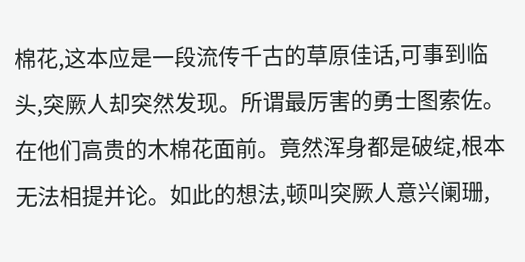棉花,这本应是一段流传千古的草原佳话,可事到临头,突厥人却突然发现。所谓最厉害的勇士图索佐。在他们高贵的木棉花面前。竟然浑身都是破绽,根本无法相提并论。如此的想法,顿叫突厥人意兴阑珊,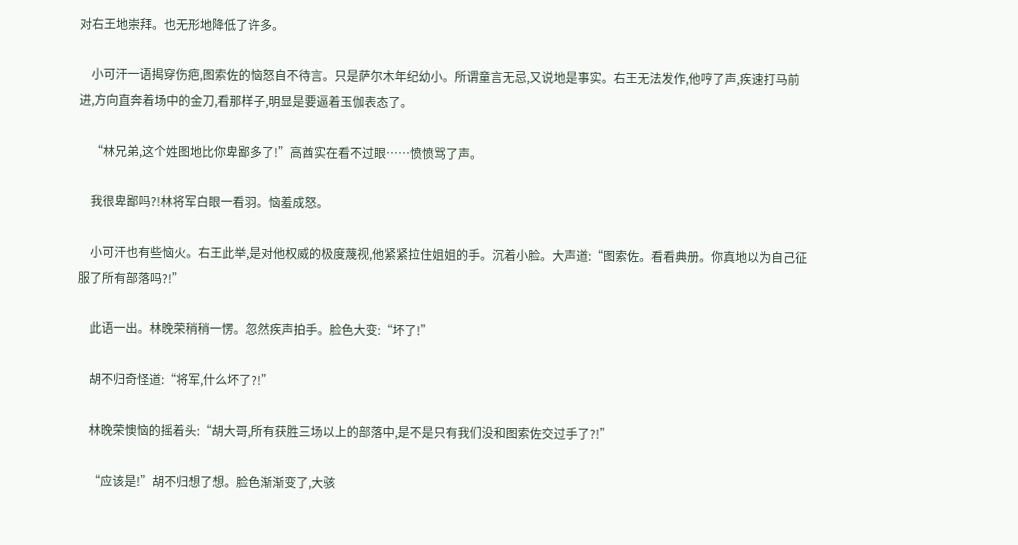对右王地崇拜。也无形地降低了许多。

    小可汗一语揭穿伤疤,图索佐的恼怒自不待言。只是萨尔木年纪幼小。所谓童言无忌,又说地是事实。右王无法发作,他哼了声,疾速打马前进,方向直奔着场中的金刀,看那样子,明显是要逼着玉伽表态了。

    “林兄弟,这个姓图地比你卑鄙多了!”高酋实在看不过眼……愤愤骂了声。

    我很卑鄙吗?!林将军白眼一看羽。恼羞成怒。

    小可汗也有些恼火。右王此举,是对他权威的极度蔑视,他紧紧拉住姐姐的手。沉着小脸。大声道:“图索佐。看看典册。你真地以为自己征服了所有部落吗?!”

    此语一出。林晚荣稍稍一愣。忽然疾声拍手。脸色大变:“坏了!”

    胡不归奇怪道:“将军,什么坏了?!”

    林晚荣懊恼的摇着头:“胡大哥,所有获胜三场以上的部落中,是不是只有我们没和图索佐交过手了?!”

    “应该是!”胡不归想了想。脸色渐渐变了,大骇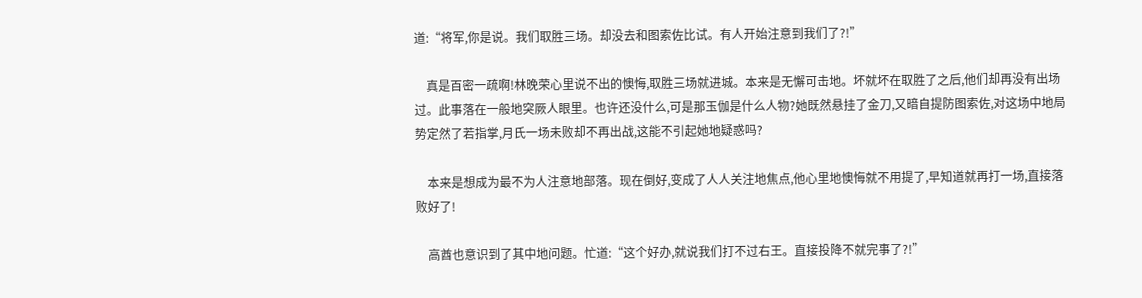道:“将军,你是说。我们取胜三场。却没去和图索佐比试。有人开始注意到我们了?!”

    真是百密一疏啊!林晚荣心里说不出的懊悔,取胜三场就进城。本来是无懈可击地。坏就坏在取胜了之后,他们却再没有出场过。此事落在一般地突厥人眼里。也许还没什么,可是那玉伽是什么人物?她既然悬挂了金刀,又暗自提防图索佐,对这场中地局势定然了若指掌,月氏一场未败却不再出战,这能不引起她地疑惑吗?

    本来是想成为最不为人注意地部落。现在倒好,变成了人人关注地焦点,他心里地懊悔就不用提了,早知道就再打一场,直接落败好了!

    高酋也意识到了其中地问题。忙道:“这个好办,就说我们打不过右王。直接投降不就完事了?!”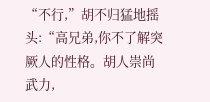“不行,”胡不归猛地摇头:“高兄弟,你不了解突厥人的性格。胡人崇尚武力,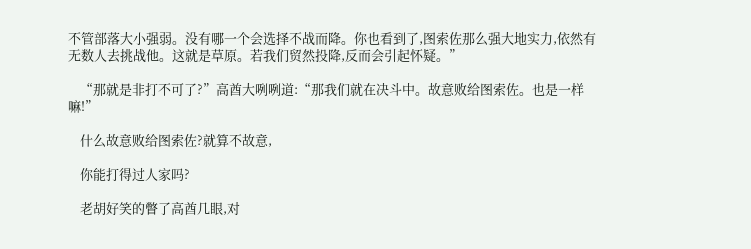不管部落大小强弱。没有哪一个会选择不战而降。你也看到了,图索佐那么强大地实力,依然有无数人去挑战他。这就是草原。若我们贸然投降,反而会引起怀疑。”

    “那就是非打不可了?”高酋大咧咧道:“那我们就在决斗中。故意败给图索佐。也是一样嘛!”

    什么故意败给图索佐?就算不故意,

    你能打得过人家吗?

    老胡好笑的瞥了高酋几眼,对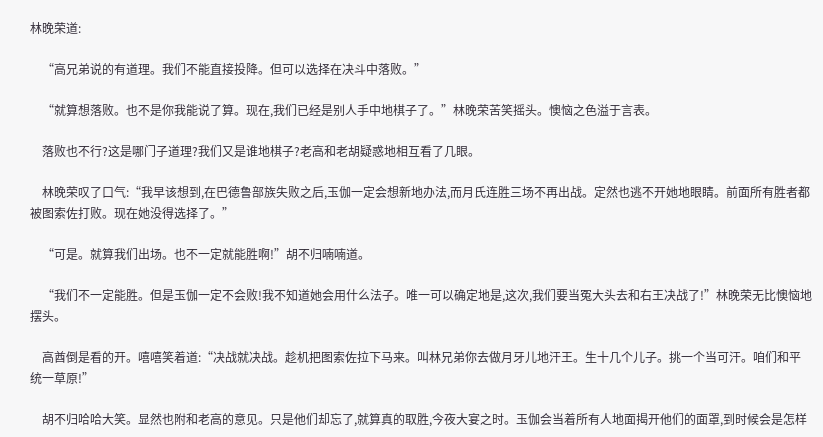林晚荣道:

    “高兄弟说的有道理。我们不能直接投降。但可以选择在决斗中落败。”

    “就算想落败。也不是你我能说了算。现在,我们已经是别人手中地棋子了。”林晚荣苦笑摇头。懊恼之色溢于言表。

    落败也不行?这是哪门子道理?我们又是谁地棋子?老高和老胡疑惑地相互看了几眼。

    林晚荣叹了口气:“我早该想到,在巴德鲁部族失败之后,玉伽一定会想新地办法,而月氏连胜三场不再出战。定然也逃不开她地眼睛。前面所有胜者都被图索佐打败。现在她没得选择了。”

    “可是。就算我们出场。也不一定就能胜啊!”胡不归喃喃道。

    “我们不一定能胜。但是玉伽一定不会败!我不知道她会用什么法子。唯一可以确定地是,这次,我们要当冤大头去和右王决战了!”林晚荣无比懊恼地摆头。

    高酋倒是看的开。嘻嘻笑着道:“决战就决战。趁机把图索佐拉下马来。叫林兄弟你去做月牙儿地汗王。生十几个儿子。挑一个当可汗。咱们和平统一草原!”

    胡不归哈哈大笑。显然也附和老高的意见。只是他们却忘了,就算真的取胜,今夜大宴之时。玉伽会当着所有人地面揭开他们的面罩,到时候会是怎样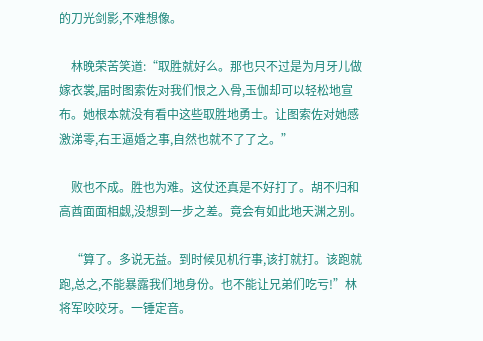的刀光剑影,不难想像。

    林晚荣苦笑道:“取胜就好么。那也只不过是为月牙儿做嫁衣裳,届时图索佐对我们恨之入骨,玉伽却可以轻松地宣布。她根本就没有看中这些取胜地勇士。让图索佐对她感激涕零,右王逼婚之事,自然也就不了了之。”

    败也不成。胜也为难。这仗还真是不好打了。胡不归和高酋面面相觑,没想到一步之差。竟会有如此地天渊之别。

    “算了。多说无益。到时候见机行事,该打就打。该跑就跑,总之,不能暴露我们地身份。也不能让兄弟们吃亏!”林将军咬咬牙。一锤定音。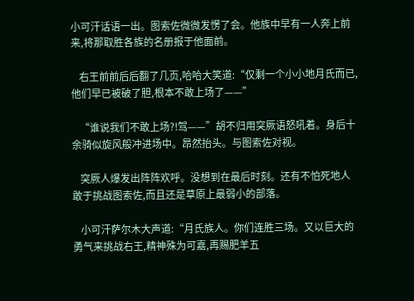小可汗话语一出。图索佐微微发愣了会。他族中早有一人奔上前来,将那取胜各族的名册报于他面前。

    右王前前后后翻了几页,哈哈大笑道:“仅剩一个小小地月氏而已,他们早已被破了胆,根本不敢上场了——”

    “谁说我们不敢上场?!驾——”胡不归用突厥语怒吼着。身后十余骑似旋风般冲进场中。昂然抬头。与图索佐对视。

    突厥人爆发出阵阵欢呼。没想到在最后时刻。还有不怕死地人敢于挑战图索佐,而且还是草原上最弱小的部落。

    小可汗萨尔木大声道:“月氏族人。你们连胜三场。又以巨大的勇气来挑战右王,精神殊为可嘉,再赐肥羊五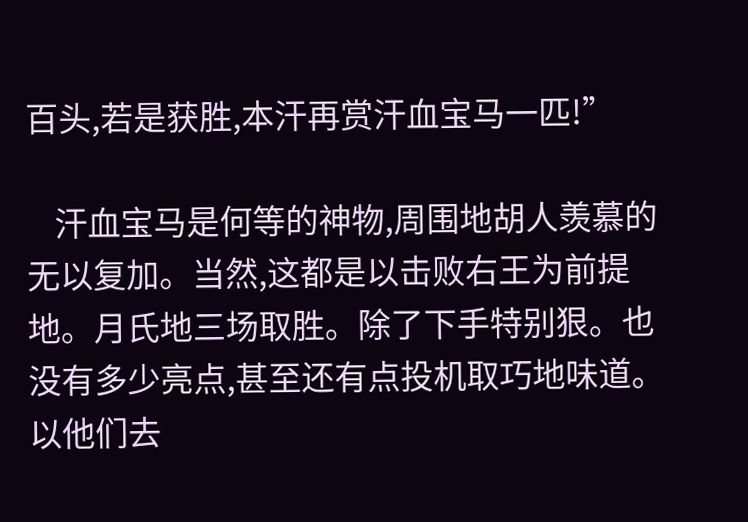百头,若是获胜,本汗再赏汗血宝马一匹!”

    汗血宝马是何等的神物,周围地胡人羡慕的无以复加。当然,这都是以击败右王为前提地。月氏地三场取胜。除了下手特别狠。也没有多少亮点,甚至还有点投机取巧地味道。以他们去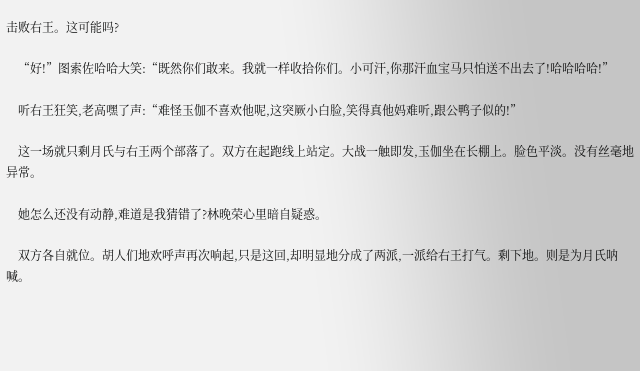击败右王。这可能吗?

    “好!”图索佐哈哈大笑:“既然你们敢来。我就一样收拾你们。小可汗,你那汗血宝马只怕送不出去了!哈哈哈哈!”

    听右王狂笑,老高嘿了声:“难怪玉伽不喜欢他呢,这突厥小白脸,笑得真他妈难听,跟公鸭子似的!”

    这一场就只剩月氏与右王两个部落了。双方在起跑线上站定。大战一触即发,玉伽坐在长棚上。脸色平淡。没有丝毫地异常。

    她怎么还没有动静,难道是我猜错了?林晚荣心里暗自疑惑。

    双方各自就位。胡人们地欢呼声再次响起,只是这回,却明显地分成了两派,一派给右王打气。剩下地。则是为月氏呐喊。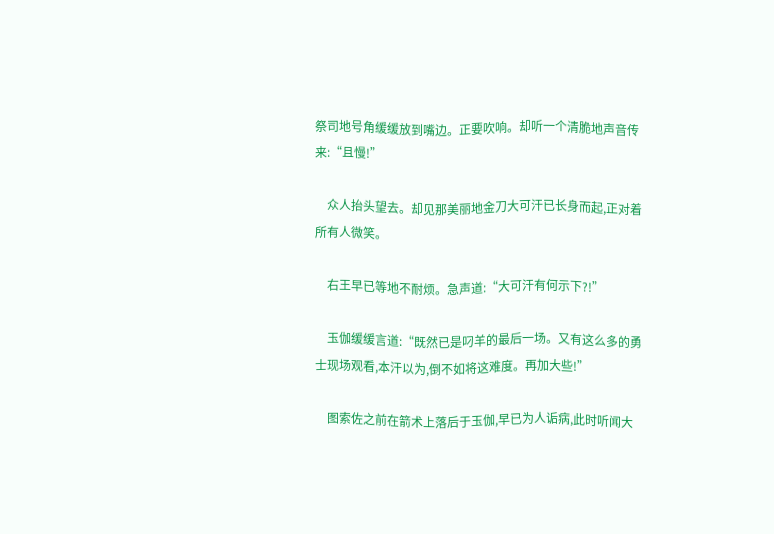祭司地号角缓缓放到嘴边。正要吹响。却听一个清脆地声音传来:“且慢!”

    众人抬头望去。却见那美丽地金刀大可汗已长身而起,正对着所有人微笑。

    右王早已等地不耐烦。急声道:“大可汗有何示下?!”

    玉伽缓缓言道:“既然已是叼羊的最后一场。又有这么多的勇士现场观看,本汗以为,倒不如将这难度。再加大些!”

    图索佐之前在箭术上落后于玉伽,早已为人诟病,此时听闻大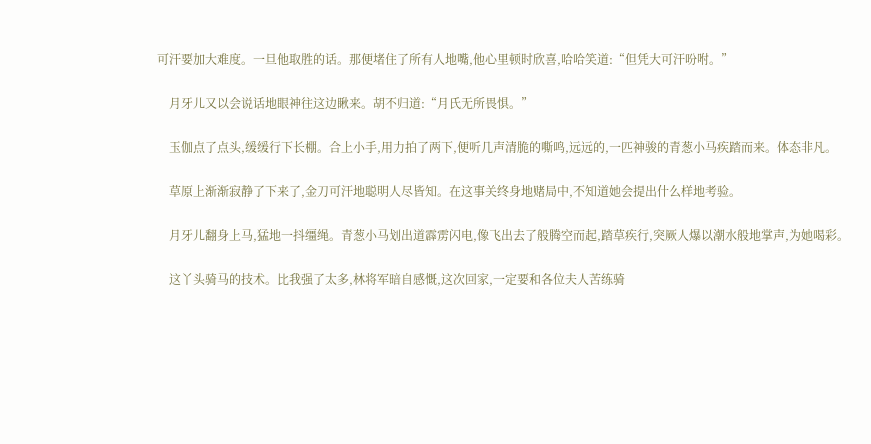可汗要加大难度。一旦他取胜的话。那便堵住了所有人地嘴,他心里顿时欣喜,哈哈笑道:“但凭大可汗吩咐。”

    月牙儿又以会说话地眼神往这边瞅来。胡不归道:“月氏无所畏惧。”

    玉伽点了点头,缓缓行下长棚。合上小手,用力拍了两下,便听几声清脆的嘶鸣,远远的,一匹神骏的青葱小马疾踏而来。体态非凡。

    草原上渐渐寂静了下来了,金刀可汗地聪明人尽皆知。在这事关终身地赌局中,不知道她会提出什么样地考验。

    月牙儿翻身上马,猛地一抖缰绳。青葱小马划出道霹雳闪电,像飞出去了般腾空而起,踏草疾行,突厥人爆以潮水般地掌声,为她喝彩。

    这丫头骑马的技术。比我强了太多,林将军暗自感慨,这次回家,一定要和各位夫人苦练骑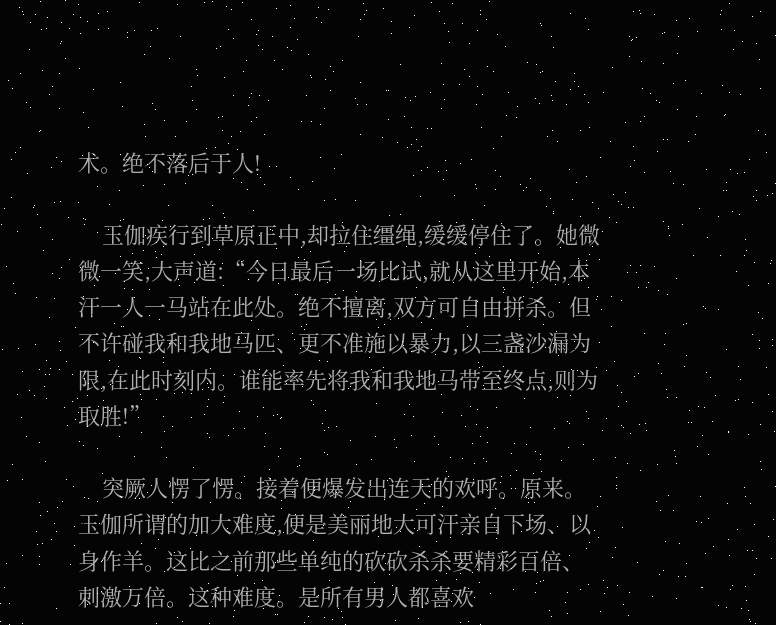术。绝不落后于人!

    玉伽疾行到草原正中,却拉住缰绳,缓缓停住了。她微微一笑,大声道:“今日最后一场比试,就从这里开始,本汗一人一马站在此处。绝不擅离,双方可自由拼杀。但不许碰我和我地马匹、更不准施以暴力,以三盏沙漏为限,在此时刻内。谁能率先将我和我地马带至终点,则为取胜!”

    突厥人愣了愣。接着便爆发出连天的欢呼。原来。玉伽所谓的加大难度,便是美丽地大可汗亲自下场、以身作羊。这比之前那些单纯的砍砍杀杀要精彩百倍、刺激万倍。这种难度。是所有男人都喜欢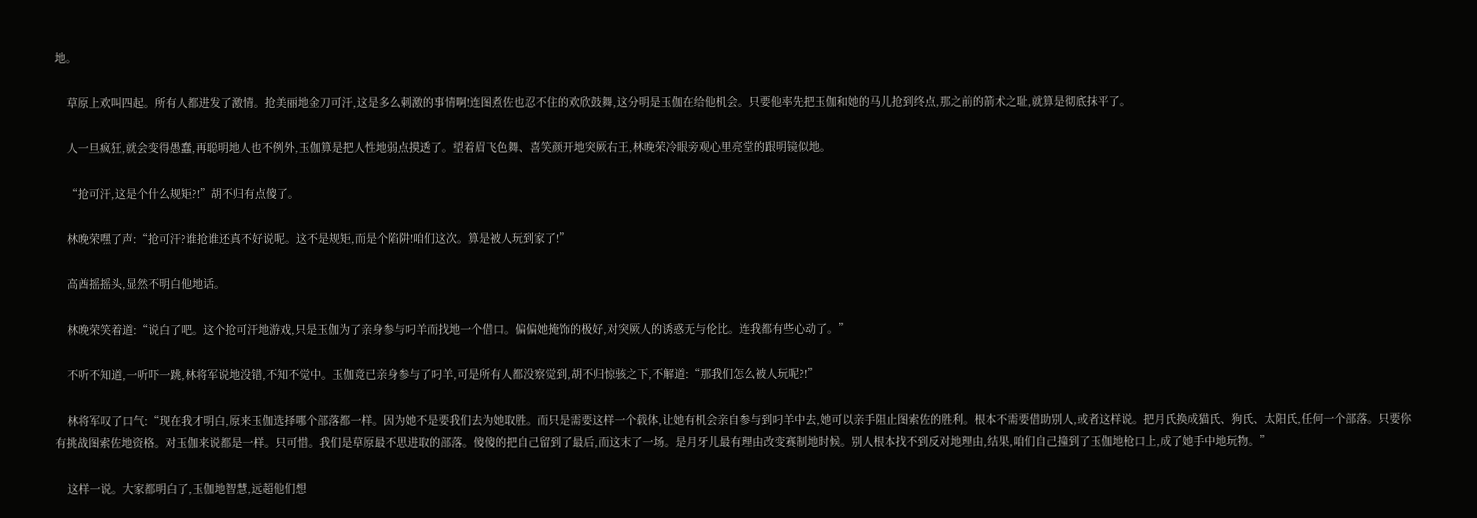地。

    草原上欢叫四起。所有人都进发了激情。抢美丽地金刀可汗,这是多么刺激的事情啊!连图煮佐也忍不住的欢欣鼓舞,这分明是玉伽在给他机会。只要他率先把玉伽和她的马儿抢到终点,那之前的箭术之耻,就算是彻底抹平了。

    人一旦疯狂,就会变得愚蠢,再聪明地人也不例外,玉伽算是把人性地弱点摸透了。望着眉飞色舞、喜笑颜开地突厥右王,林晚荣冷眼旁观心里亮堂的跟明镜似地。

    “抢可汗,这是个什么规矩?!”胡不归有点傻了。

    林晚荣嘿了声:“抢可汗?谁抢谁还真不好说呢。这不是规矩,而是个陷阱!咱们这次。算是被人玩到家了!”

    高酋摇摇头,显然不明白他地话。

    林晚荣笑着道:“说白了吧。这个抢可汗地游戏,只是玉伽为了亲身参与叼羊而找地一个借口。偏偏她掩饰的极好,对突厥人的诱惑无与伦比。连我都有些心动了。”

    不听不知道,一听吓一跳,林将军说地没错,不知不觉中。玉伽竟已亲身参与了叼羊,可是所有人都没察觉到,胡不归惊骇之下,不解道:“那我们怎么被人玩呢?!”

    林将军叹了口气:“现在我才明白,原来玉伽选择哪个部落都一样。因为她不是要我们去为她取胜。而只是需要这样一个载体,让她有机会亲自参与到叼羊中去,她可以亲手阻止图索佐的胜利。根本不需要借助别人,或者这样说。把月氏换成猫氏、狗氏、太阳氏,任何一个部落。只要你有挑战图索佐地资格。对玉伽来说都是一样。只可惜。我们是草原最不思进取的部落。傻傻的把自己留到了最后,而这末了一场。是月牙儿最有理由改变赛制地时候。别人根本找不到反对地理由,结果,咱们自己撞到了玉伽地枪口上,成了她手中地玩物。”

    这样一说。大家都明白了,玉伽地智慧,远超他们想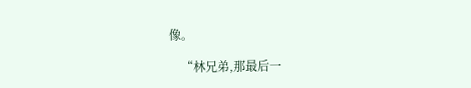像。

    “林兄弟,那最后一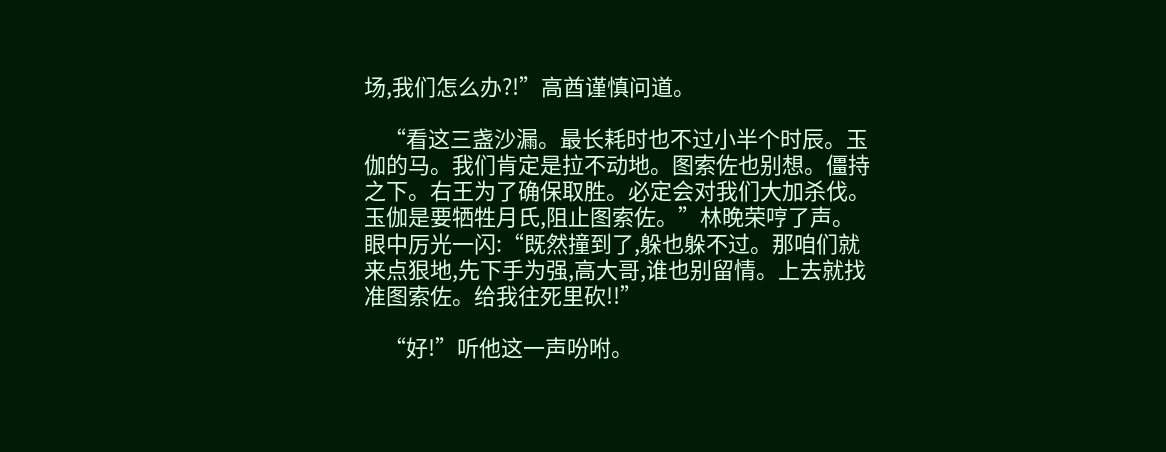场,我们怎么办?!”高酋谨慎问道。

    “看这三盏沙漏。最长耗时也不过小半个时辰。玉伽的马。我们肯定是拉不动地。图索佐也别想。僵持之下。右王为了确保取胜。必定会对我们大加杀伐。玉伽是要牺牲月氏,阻止图索佐。”林晚荣哼了声。眼中厉光一闪:“既然撞到了,躲也躲不过。那咱们就来点狠地,先下手为强,高大哥,谁也别留情。上去就找准图索佐。给我往死里砍!!”

    “好!”听他这一声吩咐。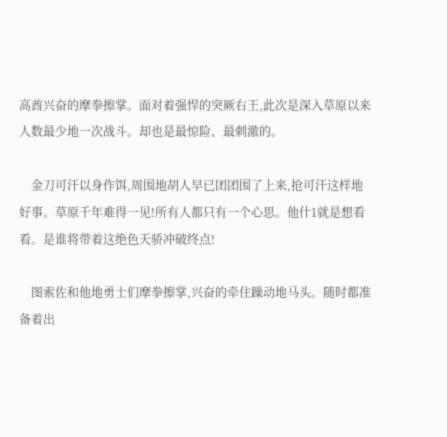高酋兴奋的摩拳擦掌。面对着强悍的突厥右王,此次是深入草原以来人数最少地一次战斗。却也是最惊险、最刺激的。

    金刀可汗以身作饵,周围地胡人早已团团围了上来,抢可汗这样地好事。草原千年难得一见!所有人都只有一个心思。他什1就是想看看。是谁将带着这绝色天骄冲破终点!

    图索佐和他地勇士们摩拳擦掌,兴奋的牵住躁动地马头。随时都准备着出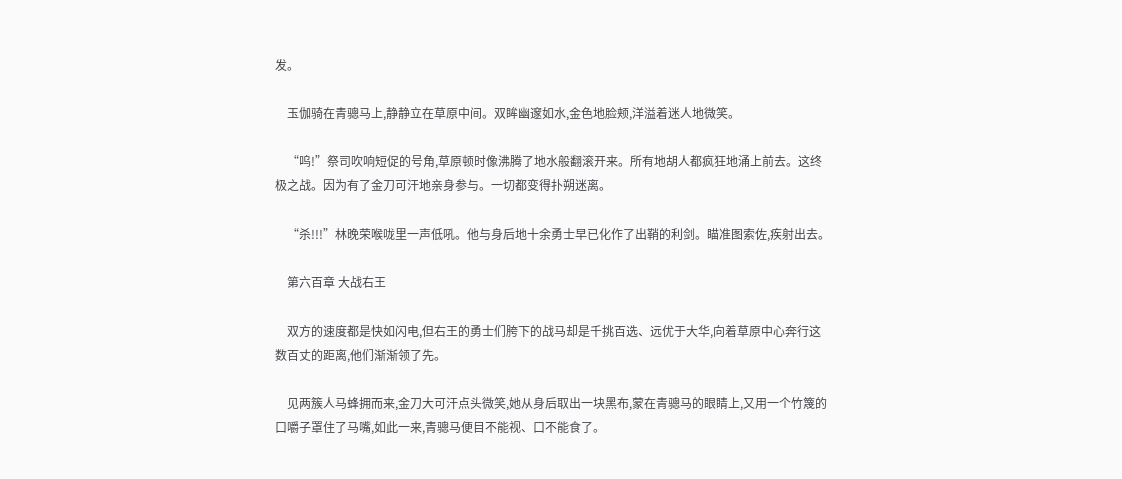发。

    玉伽骑在青骢马上,静静立在草原中间。双眸幽邃如水,金色地脸颊,洋溢着迷人地微笑。

    “呜!”祭司吹响短促的号角,草原顿时像沸腾了地水般翻滚开来。所有地胡人都疯狂地涌上前去。这终极之战。因为有了金刀可汗地亲身参与。一切都变得扑朔迷离。

    “杀!!!”林晚荣喉咙里一声低吼。他与身后地十余勇士早已化作了出鞘的利剑。瞄准图索佐,疾射出去。

    第六百章 大战右王

    双方的速度都是快如闪电,但右王的勇士们胯下的战马却是千挑百选、远优于大华,向着草原中心奔行这数百丈的距离,他们渐渐领了先。

    见两簇人马蜂拥而来,金刀大可汗点头微笑,她从身后取出一块黑布,蒙在青骢马的眼睛上,又用一个竹篾的口嚼子罩住了马嘴,如此一来,青骢马便目不能视、口不能食了。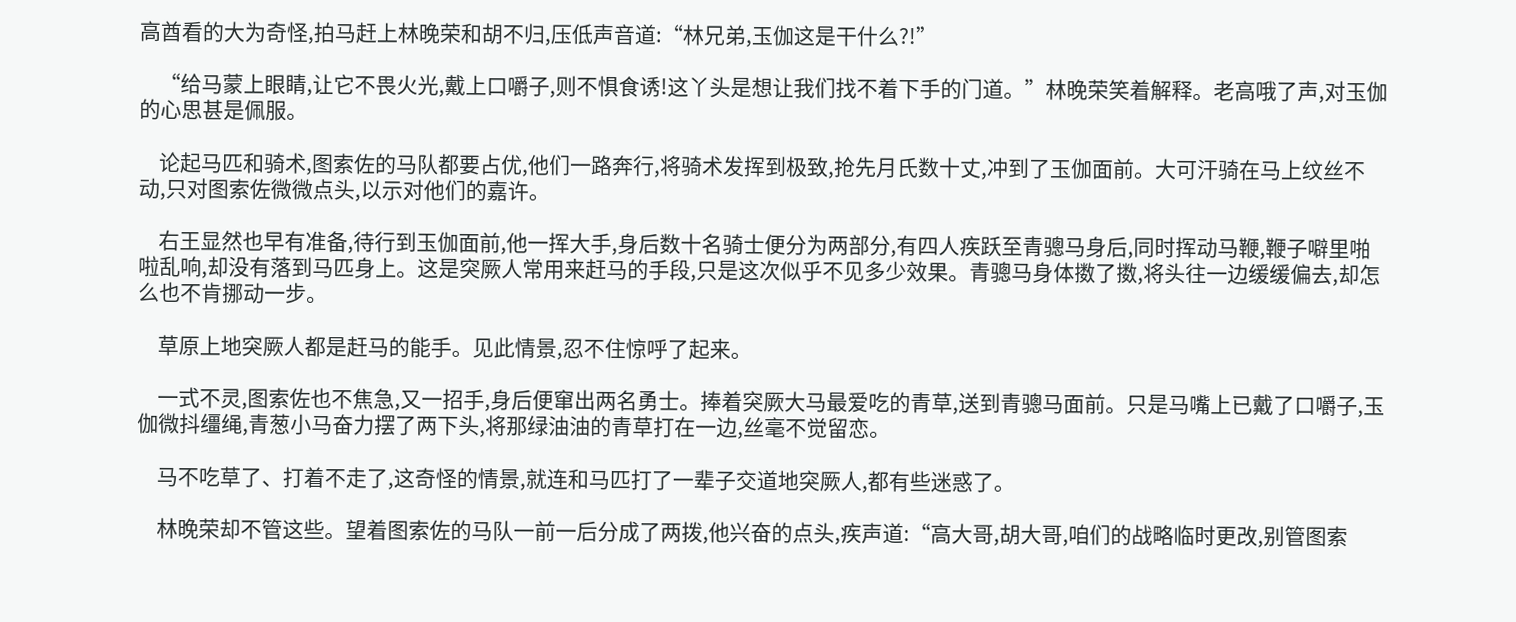高酋看的大为奇怪,拍马赶上林晚荣和胡不归,压低声音道:“林兄弟,玉伽这是干什么?!”

    “给马蒙上眼睛,让它不畏火光,戴上口嚼子,则不惧食诱!这丫头是想让我们找不着下手的门道。”林晚荣笑着解释。老高哦了声,对玉伽的心思甚是佩服。

    论起马匹和骑术,图索佐的马队都要占优,他们一路奔行,将骑术发挥到极致,抢先月氏数十丈,冲到了玉伽面前。大可汗骑在马上纹丝不动,只对图索佐微微点头,以示对他们的嘉许。

    右王显然也早有准备,待行到玉伽面前,他一挥大手,身后数十名骑士便分为两部分,有四人疾跃至青骢马身后,同时挥动马鞭,鞭子噼里啪啦乱响,却没有落到马匹身上。这是突厥人常用来赶马的手段,只是这次似乎不见多少效果。青骢马身体擞了擞,将头往一边缓缓偏去,却怎么也不肯挪动一步。

    草原上地突厥人都是赶马的能手。见此情景,忍不住惊呼了起来。

    一式不灵,图索佐也不焦急,又一招手,身后便窜出两名勇士。捧着突厥大马最爱吃的青草,送到青骢马面前。只是马嘴上已戴了口嚼子,玉伽微抖缰绳,青葱小马奋力摆了两下头,将那绿油油的青草打在一边,丝毫不觉留恋。

    马不吃草了、打着不走了,这奇怪的情景,就连和马匹打了一辈子交道地突厥人,都有些迷惑了。

    林晚荣却不管这些。望着图索佐的马队一前一后分成了两拨,他兴奋的点头,疾声道:“高大哥,胡大哥,咱们的战略临时更改,别管图索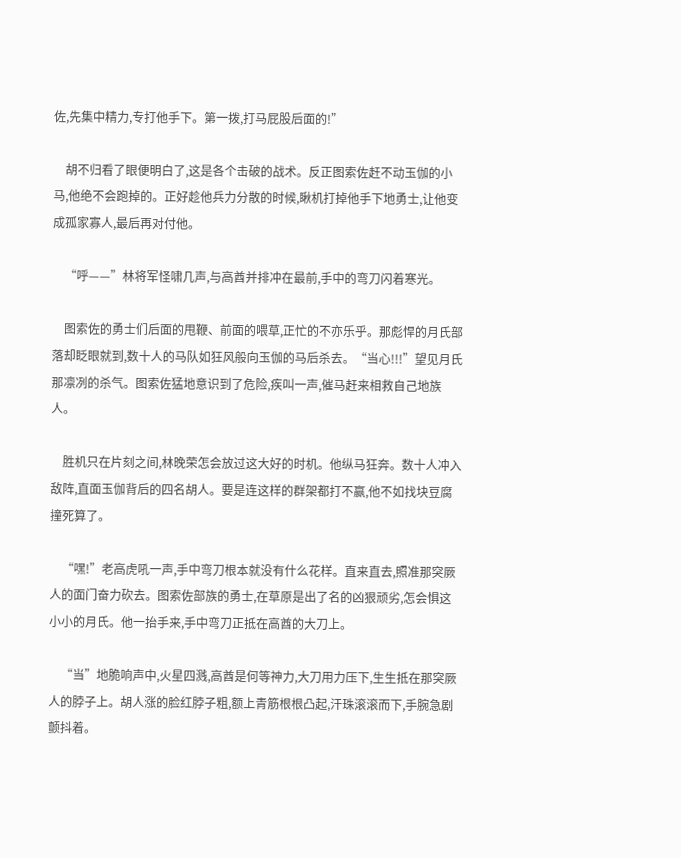佐,先集中精力,专打他手下。第一拨,打马屁股后面的!”

    胡不归看了眼便明白了,这是各个击破的战术。反正图索佐赶不动玉伽的小马,他绝不会跑掉的。正好趁他兵力分散的时候,瞅机打掉他手下地勇士,让他变成孤家寡人,最后再对付他。

    “呼——”林将军怪啸几声,与高酋并排冲在最前,手中的弯刀闪着寒光。

    图索佐的勇士们后面的甩鞭、前面的喂草,正忙的不亦乐乎。那彪悍的月氏部落却眨眼就到,数十人的马队如狂风般向玉伽的马后杀去。“当心!!!”望见月氏那凛冽的杀气。图索佐猛地意识到了危险,疾叫一声,催马赶来相救自己地族人。

    胜机只在片刻之间,林晚荣怎会放过这大好的时机。他纵马狂奔。数十人冲入敌阵,直面玉伽背后的四名胡人。要是连这样的群架都打不赢,他不如找块豆腐撞死算了。

    “嘿!”老高虎吼一声,手中弯刀根本就没有什么花样。直来直去,照准那突厥人的面门奋力砍去。图索佐部族的勇士,在草原是出了名的凶狠顽劣,怎会惧这小小的月氏。他一抬手来,手中弯刀正抵在高酋的大刀上。

    “当”地脆响声中,火星四溅,高酋是何等神力,大刀用力压下,生生抵在那突厥人的脖子上。胡人涨的脸红脖子粗,额上青筋根根凸起,汗珠滚滚而下,手腕急剧颤抖着。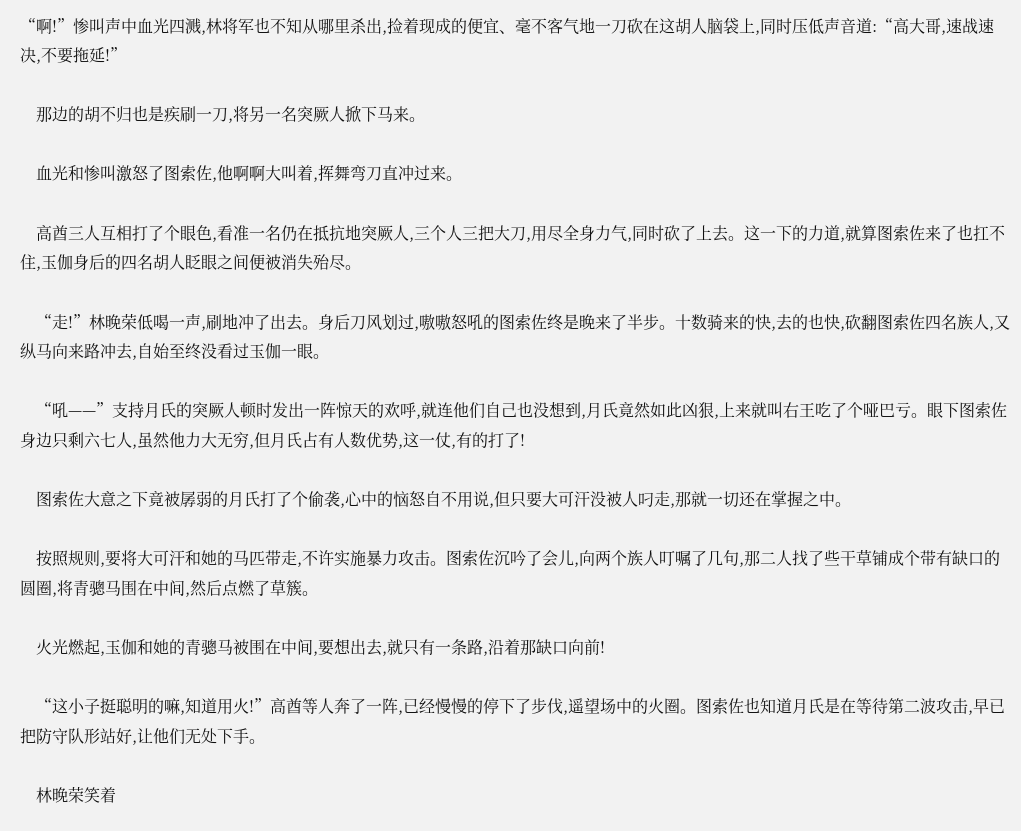“啊!”惨叫声中血光四溅,林将军也不知从哪里杀出,捡着现成的便宜、毫不客气地一刀砍在这胡人脑袋上,同时压低声音道:“高大哥,速战速决,不要拖延!”

    那边的胡不归也是疾刷一刀,将另一名突厥人掀下马来。

    血光和惨叫激怒了图索佐,他啊啊大叫着,挥舞弯刀直冲过来。

    高酋三人互相打了个眼色,看准一名仍在抵抗地突厥人,三个人三把大刀,用尽全身力气,同时砍了上去。这一下的力道,就算图索佐来了也扛不住,玉伽身后的四名胡人眨眼之间便被消失殆尽。

    “走!”林晚荣低喝一声,刷地冲了出去。身后刀风划过,嗷嗷怒吼的图索佐终是晚来了半步。十数骑来的快,去的也快,砍翻图索佐四名族人,又纵马向来路冲去,自始至终没看过玉伽一眼。

    “吼——”支持月氏的突厥人顿时发出一阵惊天的欢呼,就连他们自己也没想到,月氏竟然如此凶狠,上来就叫右王吃了个哑巴亏。眼下图索佐身边只剩六七人,虽然他力大无穷,但月氏占有人数优势,这一仗,有的打了!

    图索佐大意之下竟被孱弱的月氏打了个偷袭,心中的恼怒自不用说,但只要大可汗没被人叼走,那就一切还在掌握之中。

    按照规则,要将大可汗和她的马匹带走,不许实施暴力攻击。图索佐沉吟了会儿,向两个族人叮嘱了几句,那二人找了些干草铺成个带有缺口的圆圈,将青骢马围在中间,然后点燃了草簇。

    火光燃起,玉伽和她的青骢马被围在中间,要想出去,就只有一条路,沿着那缺口向前!

    “这小子挺聪明的嘛,知道用火!”高酋等人奔了一阵,已经慢慢的停下了步伐,遥望场中的火圈。图索佐也知道月氏是在等待第二波攻击,早已把防守队形站好,让他们无处下手。

    林晚荣笑着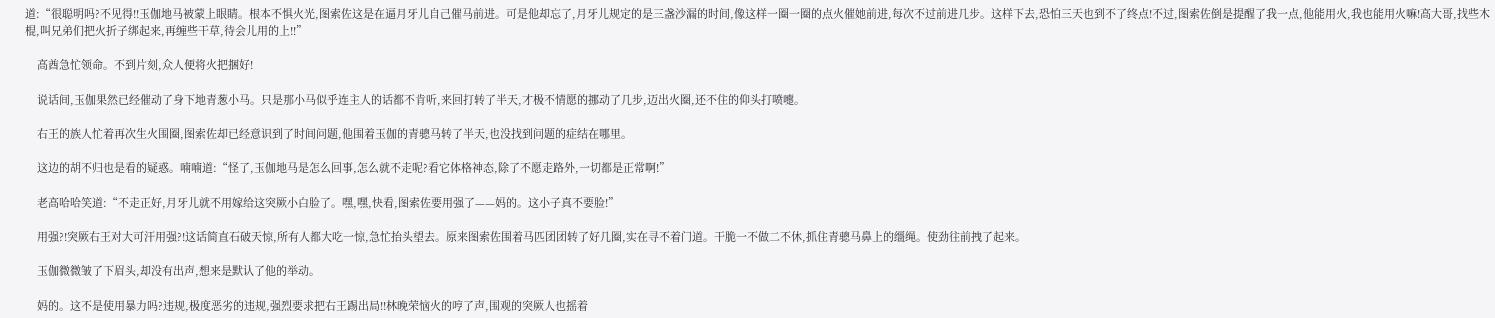道:“很聪明吗?不见得!!玉伽地马被蒙上眼睛。根本不惧火光,图索佐这是在逼月牙儿自己催马前进。可是他却忘了,月牙儿规定的是三盏沙漏的时间,像这样一圈一圈的点火催她前进,每次不过前进几步。这样下去,恐怕三天也到不了终点!不过,图索佐倒是提醒了我一点,他能用火,我也能用火嘛!高大哥,找些木棍,叫兄弟们把火折子绑起来,再缠些干草,待会儿用的上!!”

    高酋急忙领命。不到片刻,众人便将火把捆好!

    说话间,玉伽果然已经催动了身下地青葱小马。只是那小马似乎连主人的话都不肯听,来回打转了半天,才极不情愿的挪动了几步,迈出火圈,还不住的仰头打喷嚏。

    右王的族人忙着再次生火围圈,图索佐却已经意识到了时间问题,他围着玉伽的青骢马转了半天,也没找到问题的症结在哪里。

    这边的胡不归也是看的疑惑。喃喃道:“怪了,玉伽地马是怎么回事,怎么就不走呢?看它体格神态,除了不愿走路外,一切都是正常啊!”

    老高哈哈笑道:“不走正好,月牙儿就不用嫁给这突厥小白脸了。嘿,嘿,快看,图索佐要用强了——妈的。这小子真不要脸!”

    用强?!突厥右王对大可汗用强?!这话简直石破天惊,所有人都大吃一惊,急忙抬头望去。原来图索佐围着马匹团团转了好几圈,实在寻不着门道。干脆一不做二不休,抓住青骢马鼻上的缰绳。使劲往前拽了起来。

    玉伽微微皱了下眉头,却没有出声,想来是默认了他的举动。

    妈的。这不是使用暴力吗?违规,极度恶劣的违规,强烈要求把右王踢出局!!林晚荣恼火的哼了声,围观的突厥人也摇着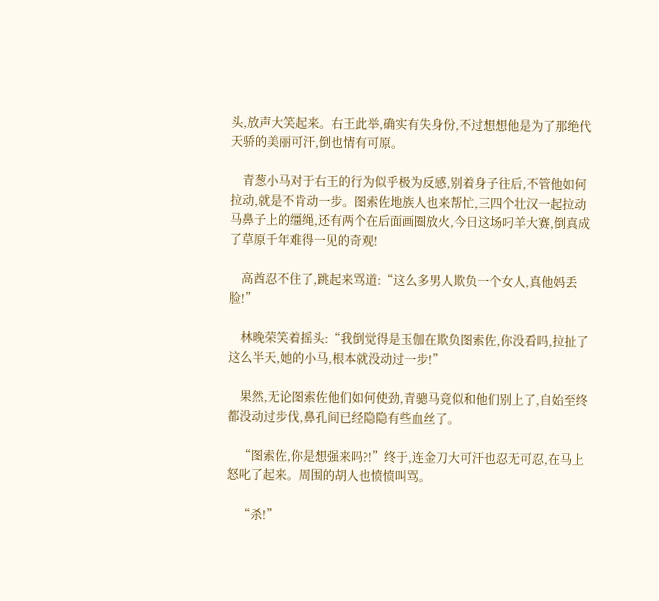头,放声大笑起来。右王此举,确实有失身份,不过想想他是为了那绝代天骄的美丽可汗,倒也情有可原。

    青葱小马对于右王的行为似乎极为反感,别着身子往后,不管他如何拉动,就是不肯动一步。图索佐地族人也来帮忙,三四个壮汉一起拉动马鼻子上的缰绳,还有两个在后面画圈放火,今日这场叼羊大赛,倒真成了草原千年难得一见的奇观!

    高酋忍不住了,跳起来骂道:“这么多男人欺负一个女人,真他妈丢脸!”

    林晚荣笑着摇头:“我倒觉得是玉伽在欺负图索佐,你没看吗,拉扯了这么半天,她的小马,根本就没动过一步!”

    果然,无论图索佐他们如何使劲,青骢马竟似和他们别上了,自始至终都没动过步伐,鼻孔间已经隐隐有些血丝了。

    “图索佐,你是想强来吗?!”终于,连金刀大可汗也忍无可忍,在马上怒叱了起来。周围的胡人也愤愤叫骂。

    “杀!”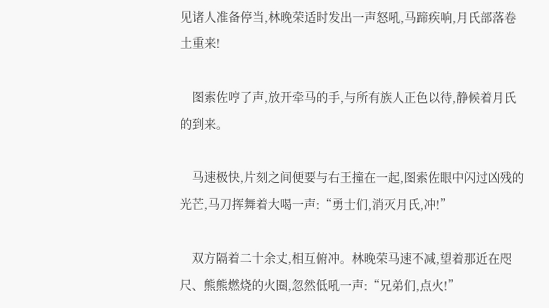见诸人准备停当,林晚荣适时发出一声怒吼,马蹄疾响,月氏部落卷土重来!

    图索佐哼了声,放开牵马的手,与所有族人正色以待,静候着月氏的到来。

    马速极快,片刻之间便要与右王撞在一起,图索佐眼中闪过凶残的光芒,马刀挥舞着大喝一声:“勇士们,消灭月氏,冲!”

    双方隔着二十余丈,相互俯冲。林晚荣马速不减,望着那近在咫尺、熊熊燃烧的火圈,忽然低吼一声:“兄弟们,点火!”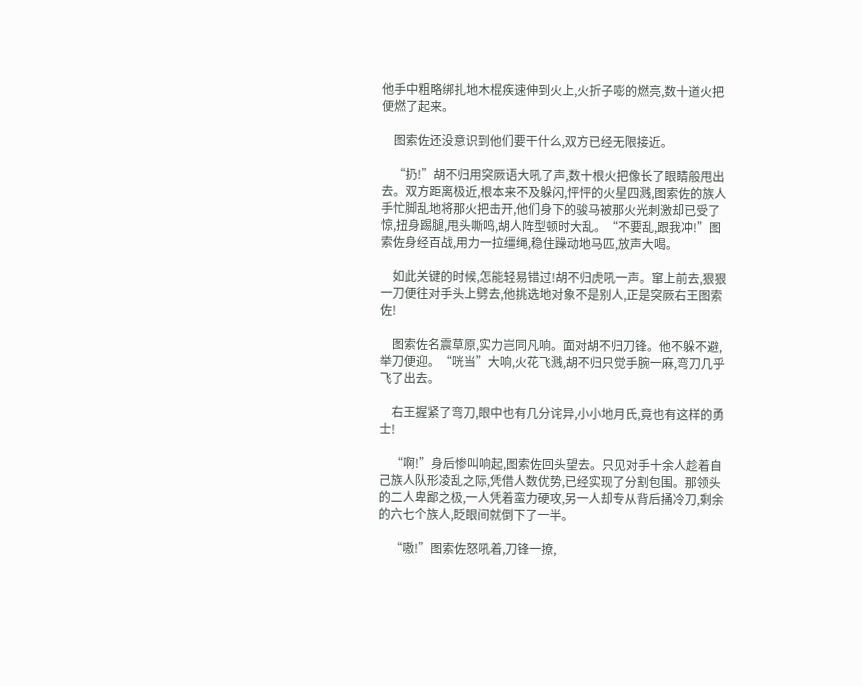他手中粗略绑扎地木棍疾速伸到火上,火折子嘭的燃亮,数十道火把便燃了起来。

    图索佐还没意识到他们要干什么,双方已经无限接近。

    “扔!”胡不归用突厥语大吼了声,数十根火把像长了眼睛般甩出去。双方距离极近,根本来不及躲闪,怦怦的火星四溅,图索佐的族人手忙脚乱地将那火把击开,他们身下的骏马被那火光刺激却已受了惊,扭身踢腿,甩头嘶鸣,胡人阵型顿时大乱。“不要乱,跟我冲!”图索佐身经百战,用力一拉缰绳,稳住躁动地马匹,放声大喝。

    如此关键的时候,怎能轻易错过!胡不归虎吼一声。窜上前去,狠狠一刀便往对手头上劈去,他挑选地对象不是别人,正是突厥右王图索佐!

    图索佐名震草原,实力岂同凡响。面对胡不归刀锋。他不躲不避,举刀便迎。“咣当”大响,火花飞溅,胡不归只觉手腕一麻,弯刀几乎飞了出去。

    右王握紧了弯刀,眼中也有几分诧异,小小地月氏,竟也有这样的勇士!

    “啊!”身后惨叫响起,图索佐回头望去。只见对手十余人趁着自己族人队形凌乱之际,凭借人数优势,已经实现了分割包围。那领头的二人卑鄙之极,一人凭着蛮力硬攻,另一人却专从背后捅冷刀,剩余的六七个族人,眨眼间就倒下了一半。

    “嗷!”图索佐怒吼着,刀锋一撩,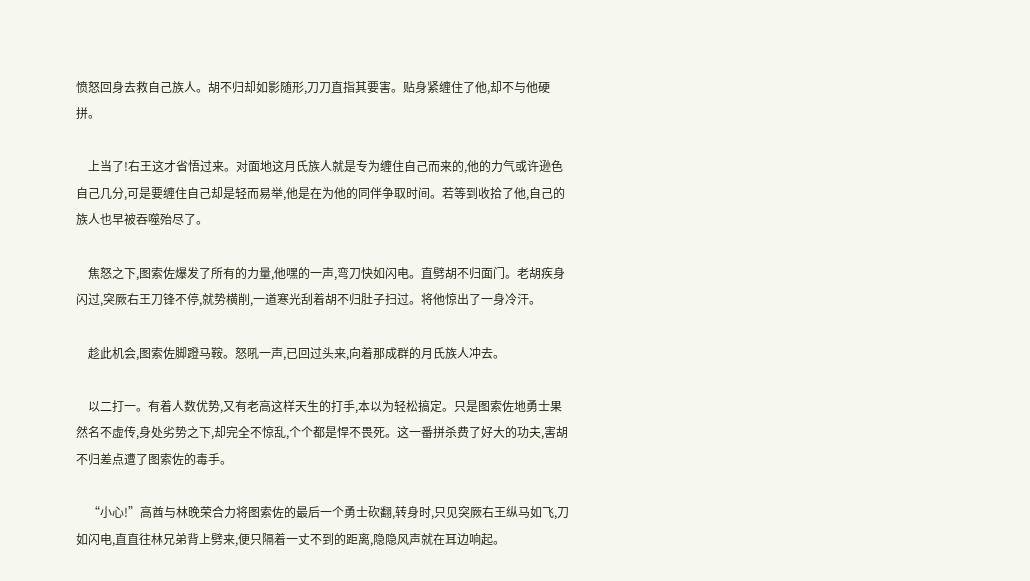愤怒回身去救自己族人。胡不归却如影随形,刀刀直指其要害。贴身紧缠住了他,却不与他硬拼。

    上当了!右王这才省悟过来。对面地这月氏族人就是专为缠住自己而来的,他的力气或许逊色自己几分,可是要缠住自己却是轻而易举,他是在为他的同伴争取时间。若等到收拾了他,自己的族人也早被吞噬殆尽了。

    焦怒之下,图索佐爆发了所有的力量,他嘿的一声,弯刀快如闪电。直劈胡不归面门。老胡疾身闪过,突厥右王刀锋不停,就势横削,一道寒光刮着胡不归肚子扫过。将他惊出了一身冷汗。

    趁此机会,图索佐脚蹬马鞍。怒吼一声,已回过头来,向着那成群的月氏族人冲去。

    以二打一。有着人数优势,又有老高这样天生的打手,本以为轻松搞定。只是图索佐地勇士果然名不虚传,身处劣势之下,却完全不惊乱,个个都是悍不畏死。这一番拼杀费了好大的功夫,害胡不归差点遭了图索佐的毒手。

    “小心!”高酋与林晚荣合力将图索佐的最后一个勇士砍翻,转身时,只见突厥右王纵马如飞,刀如闪电,直直往林兄弟背上劈来,便只隔着一丈不到的距离,隐隐风声就在耳边响起。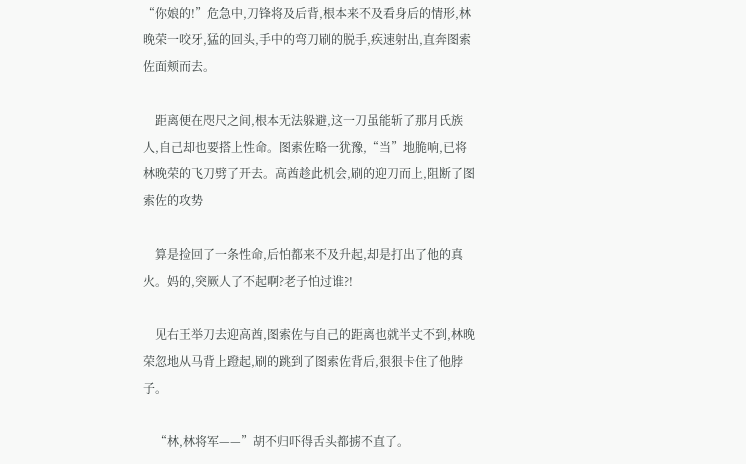“你娘的!”危急中,刀锋将及后背,根本来不及看身后的情形,林晚荣一咬牙,猛的回头,手中的弯刀刷的脱手,疾速射出,直奔图索佐面颊而去。

    距离便在咫尺之间,根本无法躲避,这一刀虽能斩了那月氏族人,自己却也要搭上性命。图索佐略一犹豫,“当”地脆响,已将林晚荣的飞刀劈了开去。高酋趁此机会,刷的迎刀而上,阻断了图索佐的攻势

    算是捡回了一条性命,后怕都来不及升起,却是打出了他的真火。妈的,突厥人了不起啊?老子怕过谁?!

    见右王举刀去迎高酋,图索佐与自己的距离也就半丈不到,林晚荣忽地从马背上蹬起,刷的跳到了图索佐背后,狠狠卡住了他脖子。

    “林,林将军——”胡不归吓得舌头都掳不直了。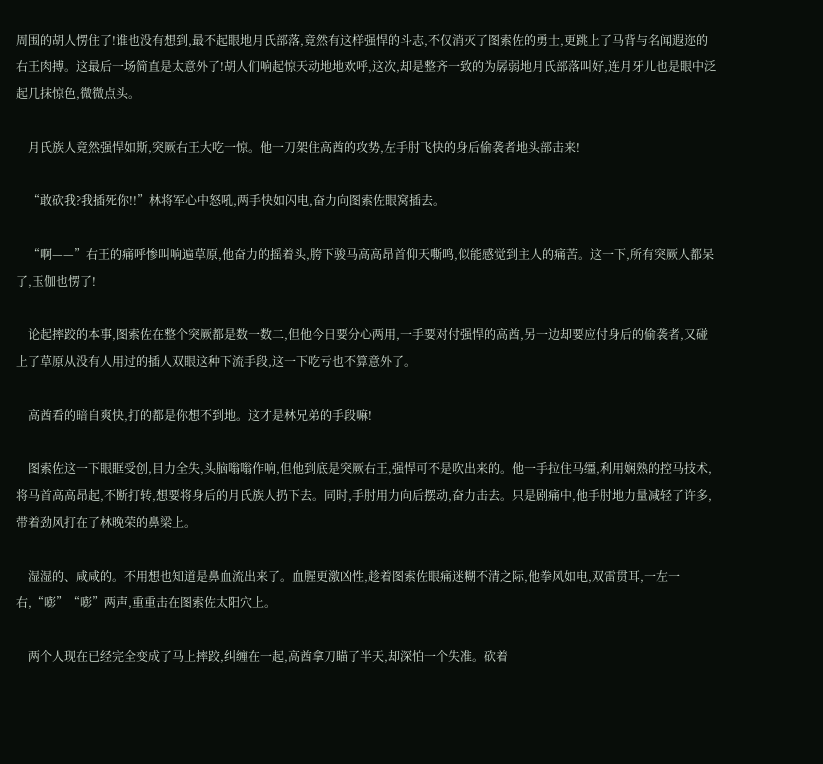周围的胡人愣住了!谁也没有想到,最不起眼地月氏部落,竟然有这样强悍的斗志,不仅消灭了图索佐的勇士,更跳上了马背与名闻遐迩的右王肉搏。这最后一场简直是太意外了!胡人们响起惊天动地地欢呼,这次,却是整齐一致的为孱弱地月氏部落叫好,连月牙儿也是眼中泛起几抹惊色,微微点头。

    月氏族人竟然强悍如斯,突厥右王大吃一惊。他一刀架住高酋的攻势,左手肘飞快的身后偷袭者地头部击来!

    “敢砍我?我插死你!!”林将军心中怒吼,两手快如闪电,奋力向图索佐眼窝插去。

    “啊——”右王的痛呼惨叫响遍草原,他奋力的摇着头,胯下骏马高高昂首仰天嘶鸣,似能感觉到主人的痛苦。这一下,所有突厥人都呆了,玉伽也愣了!

    论起摔跤的本事,图索佐在整个突厥都是数一数二,但他今日要分心两用,一手要对付强悍的高酋,另一边却要应付身后的偷袭者,又碰上了草原从没有人用过的插人双眼这种下流手段,这一下吃亏也不算意外了。

    高酋看的暗自爽快,打的都是你想不到地。这才是林兄弟的手段嘛!

    图索佐这一下眼眶受创,目力全失,头脑嗡嗡作响,但他到底是突厥右王,强悍可不是吹出来的。他一手拉住马缰,利用娴熟的控马技术,将马首高高昂起,不断打转,想要将身后的月氏族人扔下去。同时,手肘用力向后摆动,奋力击去。只是剧痛中,他手肘地力量减轻了许多,带着劲风打在了林晚荣的鼻梁上。

    湿湿的、咸咸的。不用想也知道是鼻血流出来了。血腥更激凶性,趁着图索佐眼痛迷糊不清之际,他拳风如电,双雷贯耳,一左一右,“嘭”“嘭”两声,重重击在图索佐太阳穴上。

    两个人现在已经完全变成了马上摔跤,纠缠在一起,高酋拿刀瞄了半天,却深怕一个失准。砍着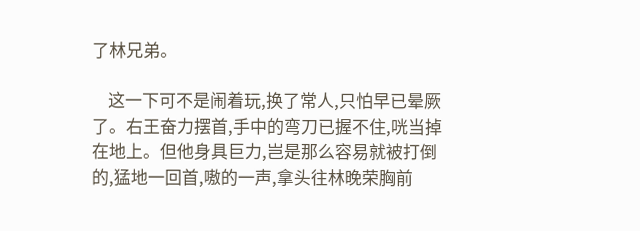了林兄弟。

    这一下可不是闹着玩,换了常人,只怕早已晕厥了。右王奋力摆首,手中的弯刀已握不住,咣当掉在地上。但他身具巨力,岂是那么容易就被打倒的,猛地一回首,嗷的一声,拿头往林晚荣胸前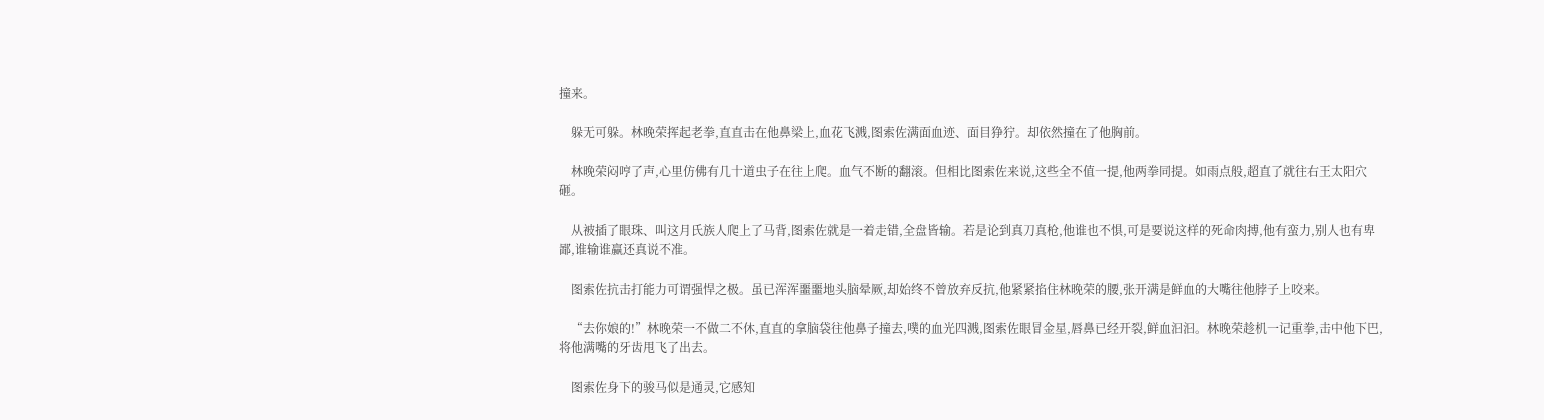撞来。

    躲无可躲。林晚荣挥起老拳,直直击在他鼻梁上,血花飞溅,图索佐满面血迹、面目狰狞。却依然撞在了他胸前。

    林晚荣闷哼了声,心里仿佛有几十道虫子在往上爬。血气不断的翻滚。但相比图索佐来说,这些全不值一提,他两拳同提。如雨点般,超直了就往右王太阳穴砸。

    从被插了眼珠、叫这月氏族人爬上了马背,图索佐就是一着走错,全盘皆输。若是论到真刀真枪,他谁也不惧,可是要说这样的死命肉搏,他有蛮力,别人也有卑鄙,谁输谁赢还真说不准。

    图索佐抗击打能力可谓强悍之极。虽已浑浑噩噩地头脑晕厥,却始终不曾放弃反抗,他紧紧掐住林晚荣的腰,张开满是鲜血的大嘴往他脖子上咬来。

    “去你娘的!”林晚荣一不做二不休,直直的拿脑袋往他鼻子撞去,噗的血光四溅,图索佐眼冒金星,唇鼻已经开裂,鲜血汩汩。林晚荣趁机一记重拳,击中他下巴,将他满嘴的牙齿甩飞了出去。

    图索佐身下的骏马似是通灵,它感知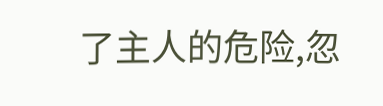了主人的危险,忽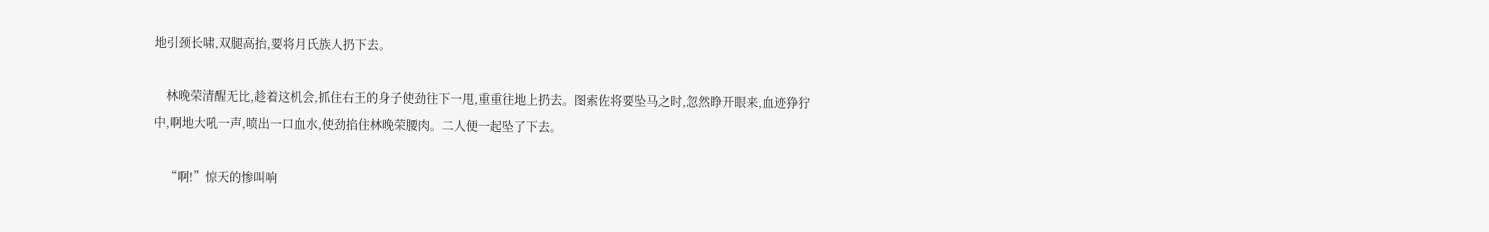地引颈长啸,双腿高抬,要将月氏族人扔下去。

    林晚荣清醒无比,趁着这机会,抓住右王的身子使劲往下一甩,重重往地上扔去。图索佐将要坠马之时,忽然睁开眼来,血迹狰狞中,啊地大吼一声,喷出一口血水,使劲掐住林晚荣腰肉。二人便一起坠了下去。

    “啊!”惊天的惨叫响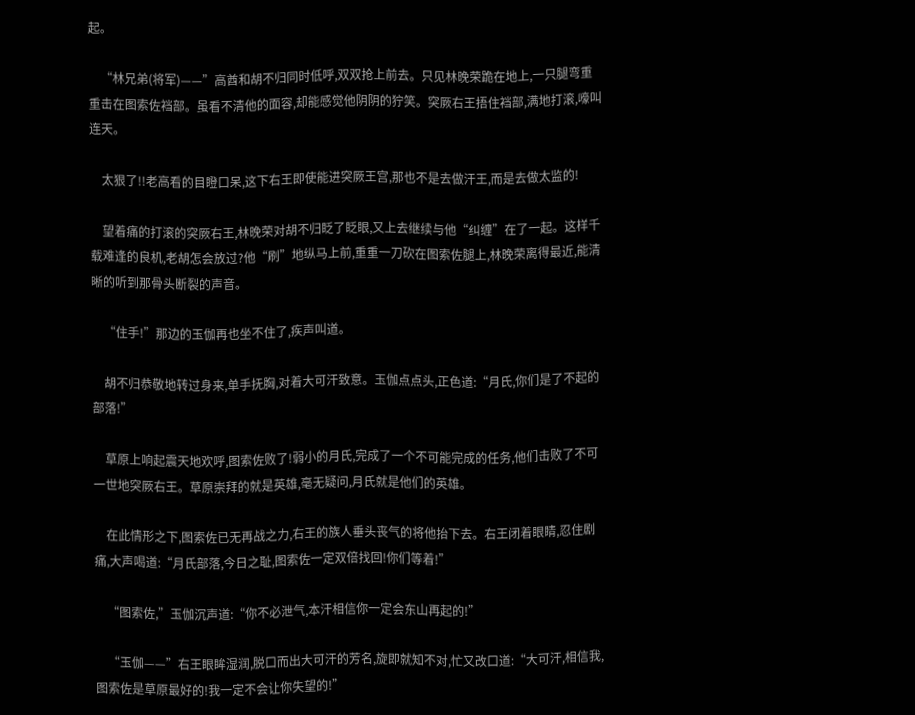起。

    “林兄弟(将军)——”高酋和胡不归同时低呼,双双抢上前去。只见林晚荣跪在地上,一只腿弯重重击在图索佐裆部。虽看不清他的面容,却能感觉他阴阴的狞笑。突厥右王捂住裆部,满地打滚,嚎叫连天。

    太狠了!!老高看的目瞪口呆,这下右王即使能进突厥王宫,那也不是去做汗王,而是去做太监的!

    望着痛的打滚的突厥右王,林晚荣对胡不归眨了眨眼,又上去继续与他“纠缠”在了一起。这样千载难逢的良机,老胡怎会放过?他“刷”地纵马上前,重重一刀砍在图索佐腿上,林晚荣离得最近,能清晰的听到那骨头断裂的声音。

    “住手!”那边的玉伽再也坐不住了,疾声叫道。

    胡不归恭敬地转过身来,单手抚胸,对着大可汗致意。玉伽点点头,正色道:“月氏,你们是了不起的部落!”

    草原上响起震天地欢呼,图索佐败了!弱小的月氏,完成了一个不可能完成的任务,他们击败了不可一世地突厥右王。草原崇拜的就是英雄,毫无疑问,月氏就是他们的英雄。

    在此情形之下,图索佐已无再战之力,右王的族人垂头丧气的将他抬下去。右王闭着眼睛,忍住剧痛,大声喝道:“月氏部落,今日之耻,图索佐一定双倍找回!你们等着!”

    “图索佐,”玉伽沉声道:“你不必泄气,本汗相信你一定会东山再起的!”

    “玉伽——”右王眼眸湿润,脱口而出大可汗的芳名,旋即就知不对,忙又改口道:“大可汗,相信我,图索佐是草原最好的!我一定不会让你失望的!”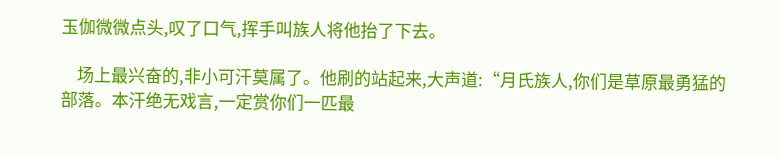玉伽微微点头,叹了口气,挥手叫族人将他抬了下去。

    场上最兴奋的,非小可汗莫属了。他刷的站起来,大声道:“月氏族人,你们是草原最勇猛的部落。本汗绝无戏言,一定赏你们一匹最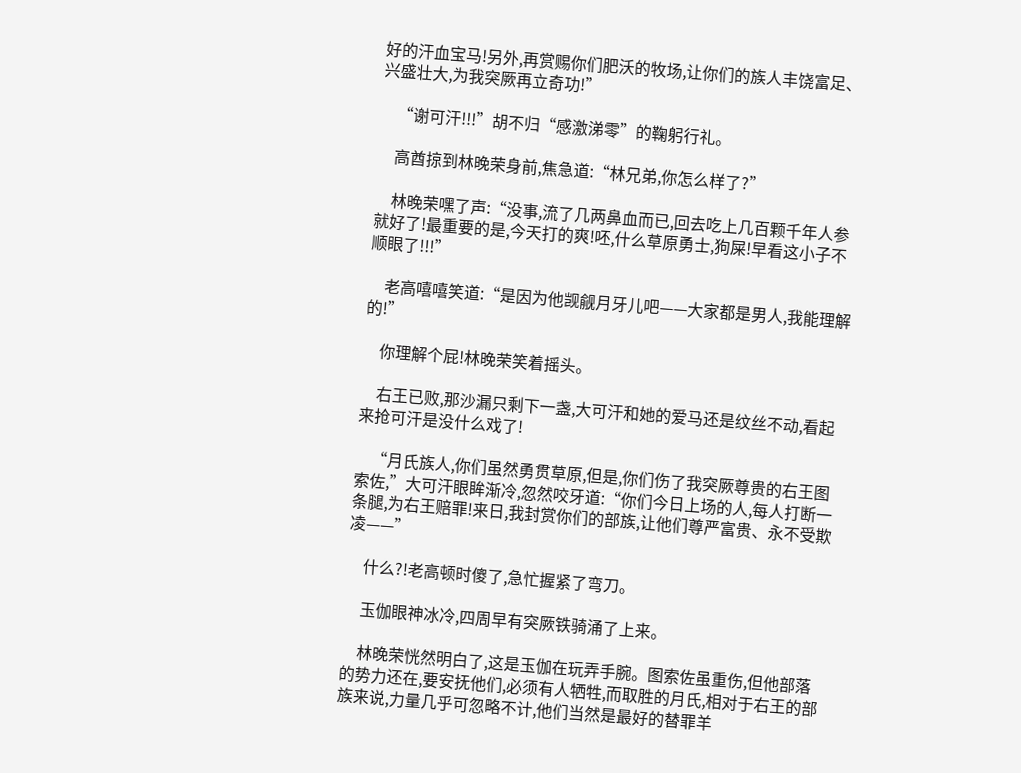好的汗血宝马!另外,再赏赐你们肥沃的牧场,让你们的族人丰饶富足、兴盛壮大,为我突厥再立奇功!”

    “谢可汗!!!”胡不归“感激涕零”的鞠躬行礼。

    高酋掠到林晚荣身前,焦急道:“林兄弟,你怎么样了?”

    林晚荣嘿了声:“没事,流了几两鼻血而已,回去吃上几百颗千年人参就好了!最重要的是,今天打的爽!呸,什么草原勇士,狗屎!早看这小子不顺眼了!!!”

    老高嘻嘻笑道:“是因为他觊觎月牙儿吧——大家都是男人,我能理解的!”

    你理解个屁!林晚荣笑着摇头。

    右王已败,那沙漏只剩下一盏,大可汗和她的爱马还是纹丝不动,看起来抢可汗是没什么戏了!

    “月氏族人,你们虽然勇贯草原,但是,你们伤了我突厥尊贵的右王图索佐,”大可汗眼眸渐冷,忽然咬牙道:“你们今日上场的人,每人打断一条腿,为右王赔罪!来日,我封赏你们的部族,让他们尊严富贵、永不受欺凌——”

    什么?!老高顿时傻了,急忙握紧了弯刀。

    玉伽眼神冰冷,四周早有突厥铁骑涌了上来。

    林晚荣恍然明白了,这是玉伽在玩弄手腕。图索佐虽重伤,但他部落的势力还在,要安抚他们,必须有人牺牲,而取胜的月氏,相对于右王的部族来说,力量几乎可忽略不计,他们当然是最好的替罪羊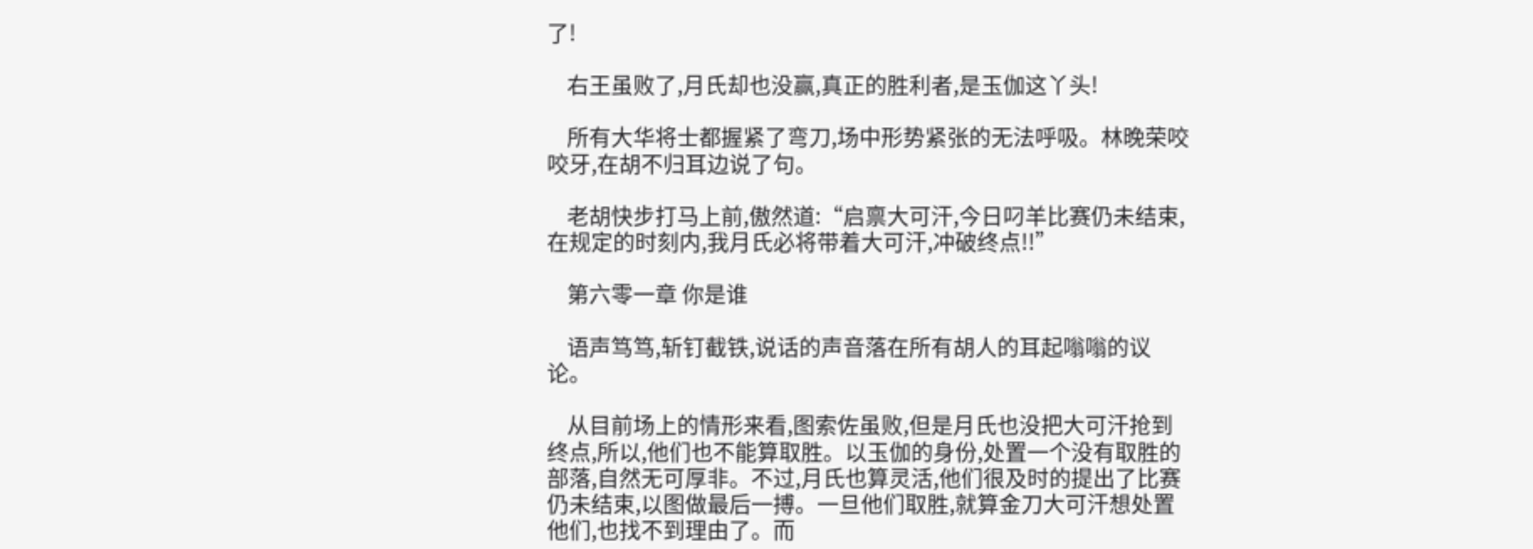了!

    右王虽败了,月氏却也没赢,真正的胜利者,是玉伽这丫头!

    所有大华将士都握紧了弯刀,场中形势紧张的无法呼吸。林晚荣咬咬牙,在胡不归耳边说了句。

    老胡快步打马上前,傲然道:“启禀大可汗,今日叼羊比赛仍未结束,在规定的时刻内,我月氏必将带着大可汗,冲破终点!!”

    第六零一章 你是谁

    语声笃笃,斩钉截铁,说话的声音落在所有胡人的耳起嗡嗡的议论。

    从目前场上的情形来看,图索佐虽败,但是月氏也没把大可汗抢到终点,所以,他们也不能算取胜。以玉伽的身份,处置一个没有取胜的部落,自然无可厚非。不过,月氏也算灵活,他们很及时的提出了比赛仍未结束,以图做最后一搏。一旦他们取胜,就算金刀大可汗想处置他们,也找不到理由了。而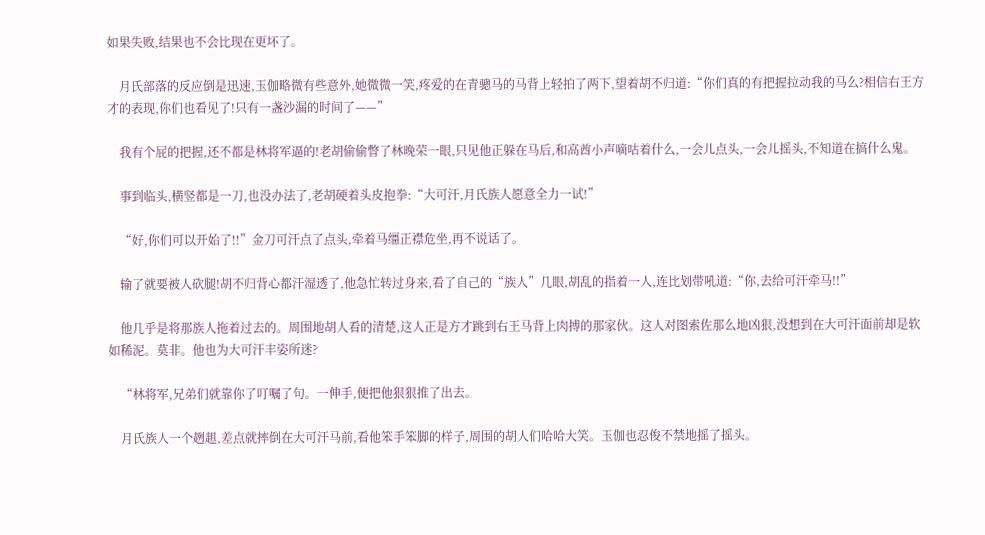如果失败,结果也不会比现在更坏了。

    月氏部落的反应倒是迅速,玉伽略微有些意外,她微微一笑,疼爱的在青骢马的马背上轻拍了两下,望着胡不归道:“你们真的有把握拉动我的马么?相信右王方才的表现,你们也看见了!只有一盏沙漏的时间了——”

    我有个屁的把握,还不都是林将军逼的!老胡偷偷瞥了林晚荣一眼,只见他正躲在马后,和高酋小声嘀咕着什么,一会儿点头,一会儿摇头,不知道在搞什么鬼。

    事到临头,横竖都是一刀,也没办法了,老胡硬着头皮抱拳:“大可汗,月氏族人愿意全力一试!”

    “好,你们可以开始了!!”金刀可汗点了点头,牵着马缰正襟危坐,再不说话了。

    输了就要被人砍腿!胡不归背心都汗湿透了,他急忙转过身来,看了自己的“族人”几眼,胡乱的指着一人,连比划带吼道:“你,去给可汗牵马!!”

    他几乎是将那族人拖着过去的。周围地胡人看的清楚,这人正是方才跳到右王马背上肉搏的那家伙。这人对图索佐那么地凶狠,没想到在大可汗面前却是软如稀泥。莫非。他也为大可汗丰姿所迷?

    “林将军,兄弟们就靠你了叮嘱了句。一伸手,便把他狠狠推了出去。

    月氏族人一个趔趄,差点就摔倒在大可汗马前,看他笨手笨脚的样子,周围的胡人们哈哈大笑。玉伽也忍俊不禁地摇了摇头。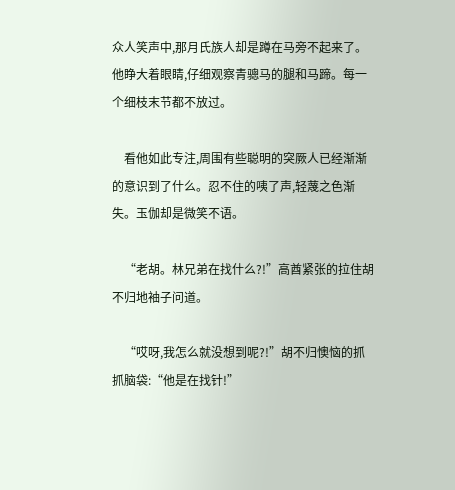众人笑声中,那月氏族人却是蹲在马旁不起来了。他睁大着眼睛,仔细观察青骢马的腿和马蹄。每一个细枝末节都不放过。

    看他如此专注,周围有些聪明的突厥人已经渐渐的意识到了什么。忍不住的咦了声,轻蔑之色渐失。玉伽却是微笑不语。

    “老胡。林兄弟在找什么?!”高酋紧张的拉住胡不归地袖子问道。

    “哎呀,我怎么就没想到呢?!”胡不归懊恼的抓抓脑袋:“他是在找针!”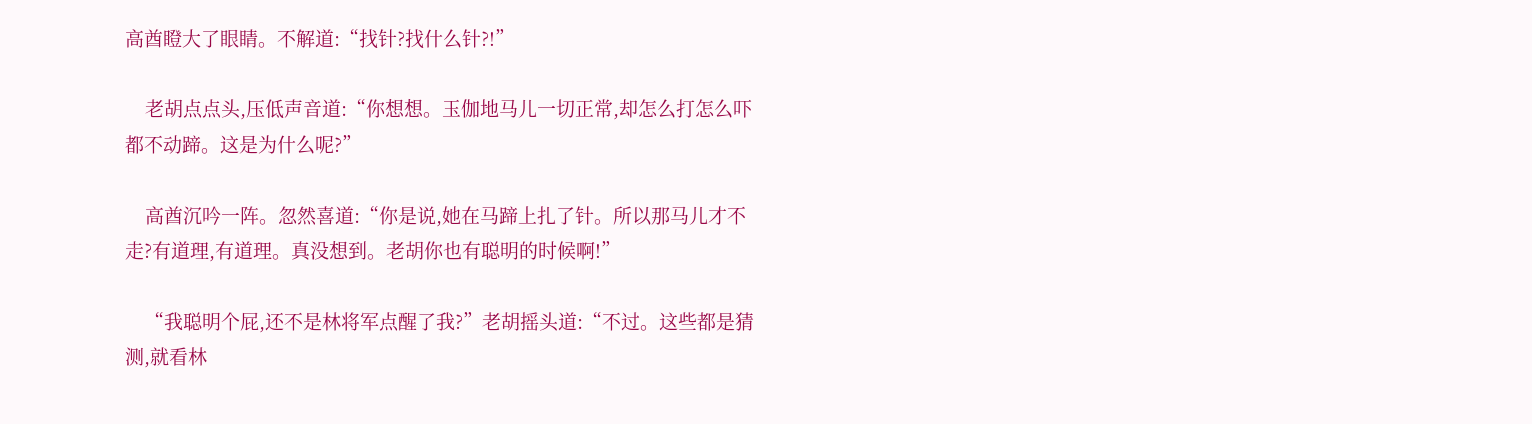高酋瞪大了眼睛。不解道:“找针?找什么针?!”

    老胡点点头,压低声音道:“你想想。玉伽地马儿一切正常,却怎么打怎么吓都不动蹄。这是为什么呢?”

    高酋沉吟一阵。忽然喜道:“你是说,她在马蹄上扎了针。所以那马儿才不走?有道理,有道理。真没想到。老胡你也有聪明的时候啊!”

    “我聪明个屁,还不是林将军点醒了我?”老胡摇头道:“不过。这些都是猜测,就看林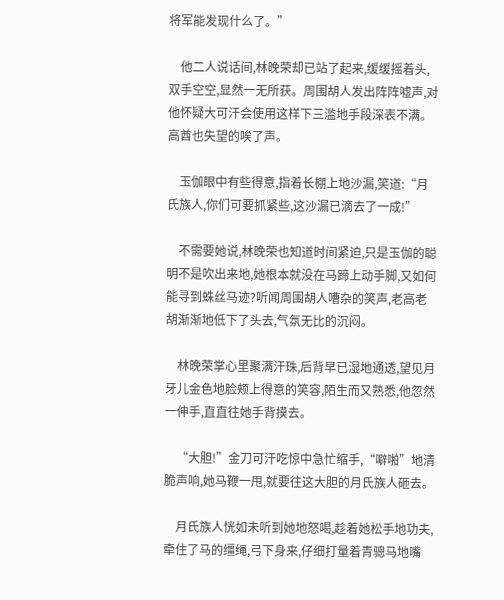将军能发现什么了。”

    他二人说话间,林晚荣却已站了起来,缓缓摇着头,双手空空,显然一无所获。周围胡人发出阵阵嘘声,对他怀疑大可汗会使用这样下三滥地手段深表不满。高酋也失望的唉了声。

    玉伽眼中有些得意,指着长棚上地沙漏,笑道:“月氏族人,你们可要抓紧些,这沙漏已滴去了一成!”

    不需要她说,林晚荣也知道时间紧迫,只是玉伽的聪明不是吹出来地,她根本就没在马蹄上动手脚,又如何能寻到蛛丝马迹?听闻周围胡人嘈杂的笑声,老高老胡渐渐地低下了头去,气氛无比的沉闷。

    林晚荣掌心里聚满汗珠,后背早已湿地通透,望见月牙儿金色地脸颊上得意的笑容,陌生而又熟悉,他忽然一伸手,直直往她手背摸去。

    “大胆!”金刀可汗吃惊中急忙缩手,“噼啪”地清脆声响,她马鞭一甩,就要往这大胆的月氏族人砸去。

    月氏族人恍如未听到她地怒喝,趁着她松手地功夫,牵住了马的缰绳,弓下身来,仔细打量着青骢马地嘴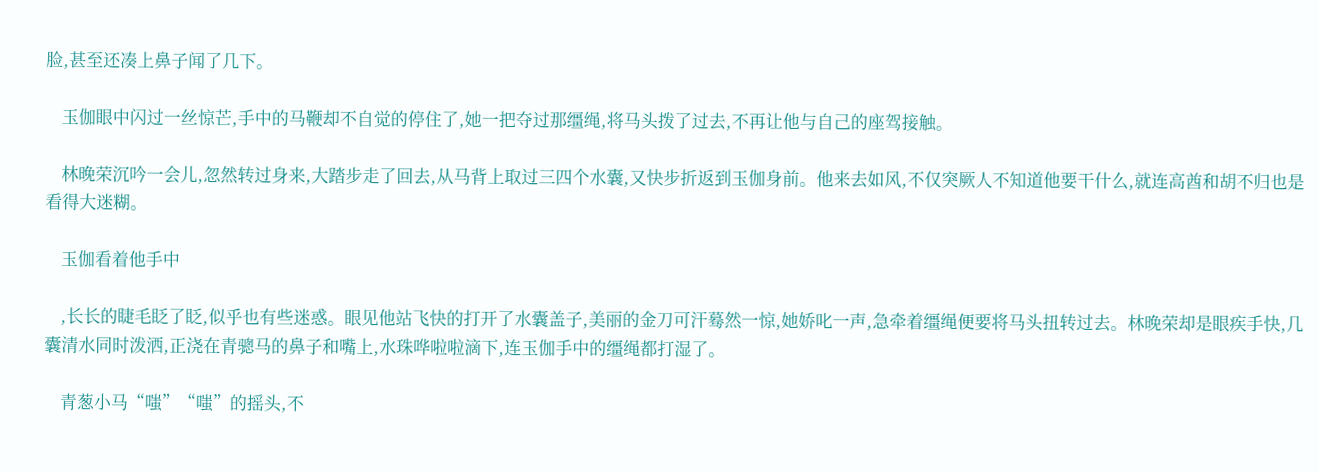脸,甚至还凑上鼻子闻了几下。

    玉伽眼中闪过一丝惊芒,手中的马鞭却不自觉的停住了,她一把夺过那缰绳,将马头拨了过去,不再让他与自己的座驾接触。

    林晚荣沉吟一会儿,忽然转过身来,大踏步走了回去,从马背上取过三四个水囊,又快步折返到玉伽身前。他来去如风,不仅突厥人不知道他要干什么,就连高酋和胡不归也是看得大迷糊。

    玉伽看着他手中

    ,长长的睫毛眨了眨,似乎也有些迷惑。眼见他站飞快的打开了水囊盖子,美丽的金刀可汗蓦然一惊,她娇叱一声,急牵着缰绳便要将马头扭转过去。林晚荣却是眼疾手快,几囊清水同时泼洒,正浇在青骢马的鼻子和嘴上,水珠哗啦啦滴下,连玉伽手中的缰绳都打湿了。

    青葱小马“嗤”“嗤”的摇头,不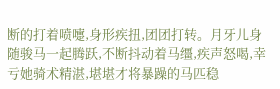断的打着喷嚏,身形疾扭,团团打转。月牙儿身随骏马一起腾跃,不断抖动着马缰,疾声怒喝,幸亏她骑术精湛,堪堪才将暴躁的马匹稳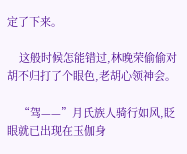定了下来。

    这般时候怎能错过,林晚荣偷偷对胡不归打了个眼色,老胡心领神会。

    “驾——”月氏族人骑行如风,眨眼就已出现在玉伽身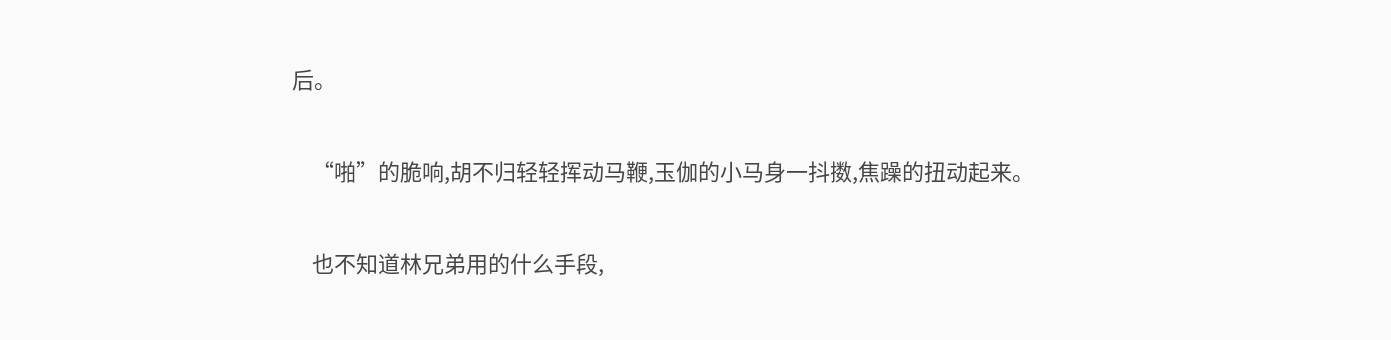后。

    “啪”的脆响,胡不归轻轻挥动马鞭,玉伽的小马身一抖擞,焦躁的扭动起来。

    也不知道林兄弟用的什么手段,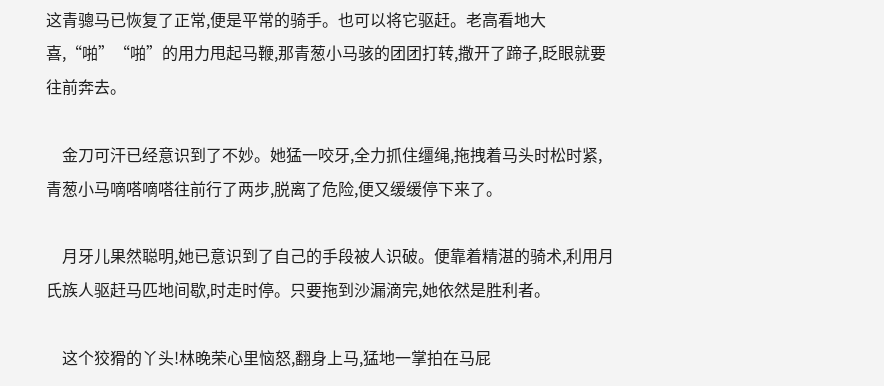这青骢马已恢复了正常,便是平常的骑手。也可以将它驱赶。老高看地大喜,“啪”“啪”的用力甩起马鞭,那青葱小马骇的团团打转,撒开了蹄子,眨眼就要往前奔去。

    金刀可汗已经意识到了不妙。她猛一咬牙,全力抓住缰绳,拖拽着马头时松时紧,青葱小马嘀嗒嘀嗒往前行了两步,脱离了危险,便又缓缓停下来了。

    月牙儿果然聪明,她已意识到了自己的手段被人识破。便靠着精湛的骑术,利用月氏族人驱赶马匹地间歇,时走时停。只要拖到沙漏滴完,她依然是胜利者。

    这个狡猾的丫头!林晚荣心里恼怒,翻身上马,猛地一掌拍在马屁